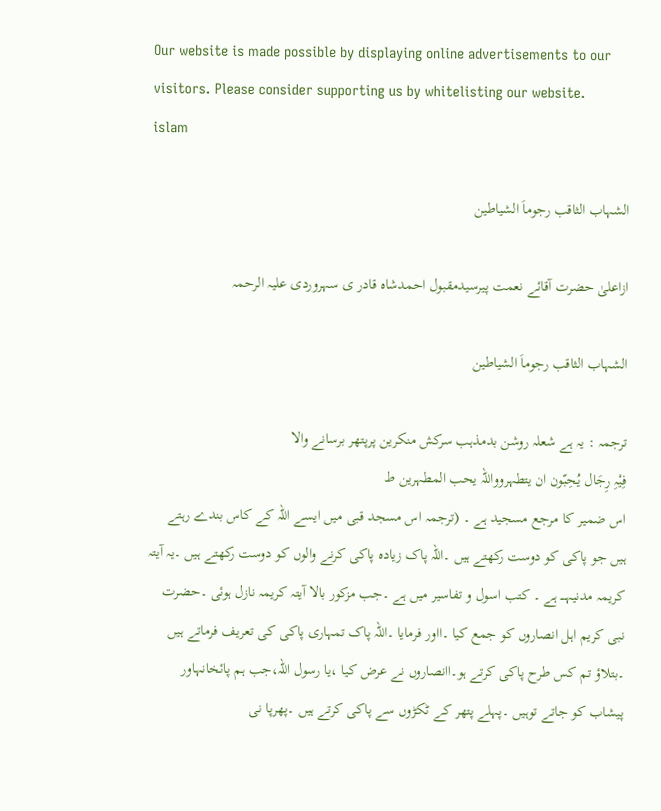Our website is made possible by displaying online advertisements to our visitors. Please consider supporting us by whitelisting our website.
islam

الشہاب الثاقب رجوماَ الشیاطین

ازاعلیٰ حضرت آقائے نعمت پیرسیدمقبول احمدشاہ قادر ی سہروردی علیہ الرحمہ

الشہاب الثاقب رجوماَ الشیاطین

ترجمہ : یہ ہے شعلہ روشن بدمذہب سرکش منکرین پرپتھر برسانے والا
فِیْہِ رِجَال یُحِبّون ان یتطہروواللہ یحب المطہرین ط
اس ضمیر کا مرجع مسجید ہے ۔ (ترجمہ اس مسجد قبی میں ایسے اللہ کے کاس بندے رہتے ہیں جو پاکی کو دوست رکھتے ہیں ۔اللہ پاک زیادہ پاکی کرنے والوں کو دوست رکھتے ہیں ۔یہ آیتہ کریمہ مدنیہــــ ہے ۔ کتب اسول و تفاسیر میں ہے ۔جب مزکور بالا آیتہ کریمہ نازل ہوئی ۔حضرت نبی کریم اہل انصاروں کو جمع کیا ۔ااور فرمایا ۔اللہ پاک تمہاری پاکی کی تعریف فرماتے ہیں ۔بتلاؤ تم کس طرح پاکی کرتے ہو۔اانصاروں نے عرض کیا ،یا رسول اللہ،جب ہم پائخانہاور پیشاب کو جاتے توہیں ۔پہلے پتھر کے ٹکڑوں سے پاکی کرتے ہیں ۔پھرپا نی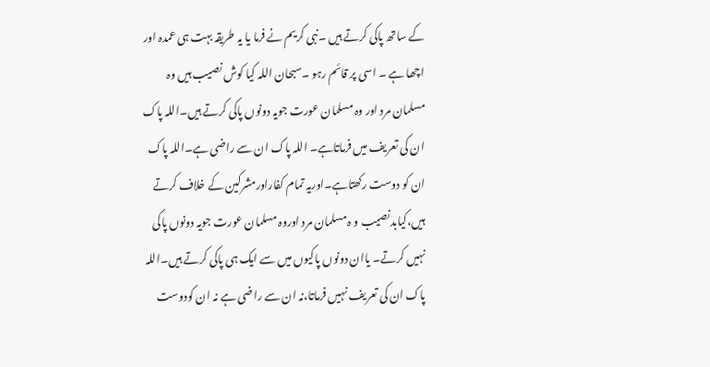کے ساتھ پاکی کرتے ہیں ۔نبی کریم نے فرما یا یہ طریقہ بہت ہی عمدہ اور اچھا ہے ۔ اسی پر قائم رہو ۔سبحان اللہ کیا کوش نصیب ہیں وہ مسلمان مرد اور وہ مسلمان عورت جویہ دونوں پاکی کرتے ہیں۔اللہ پاک ان کی تعریف میں فرماتاہے۔ اللہ پاک ان سے راضی ہے۔اللہ پاک ان کو دوست رکھتاہے۔اوریہ تمام کفاراورمشرکین کے خلاف کرتے ہیں،کیابدنصیب و ہ مسلمان مرد اوروہ مسلمان عورت جویہ دونوں پاکی نہیں کرتے۔ یاان دونوں پاکیوں میں سے ایک ہی پاکی کرتے ہیں۔اللہ پاک ان کی تعریف نہیں فرماتا،نہ ان سے راضی ہے نہ ان کودوست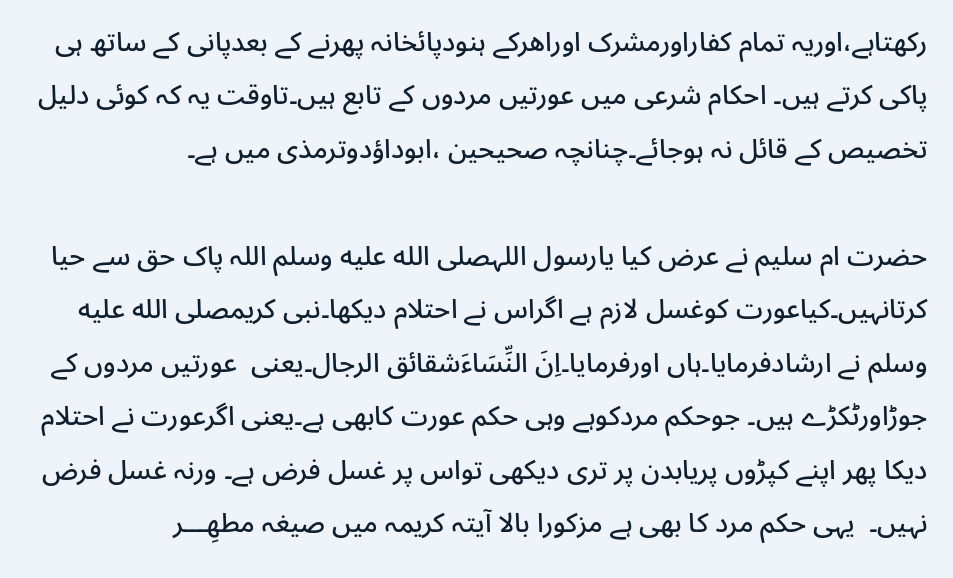رکھتاہے،اوریہ تمام کفاراورمشرک اوراھرکے ہنودپائخانہ پھرنے کے بعدپانی کے ساتھ ہی پاکی کرتے ہیں۔ احکام شرعی میں عورتیں مردوں کے تابع ہیں۔تاوقت یہ کہ کوئی دلیل تخصیص کے قائل نہ ہوجائے۔چنانچہ صحیحین ،ابوداؤدوترمذی میں ہے۔

حضرت ام سلیم نے عرض کیا یارسول اللہصلى الله عليه وسلم اللہ پاک حق سے حیا کرتانہیں۔کیاعورت کوغسل لازم ہے اگراس نے احتلام دیکھا۔نبی کریمصلى الله عليه وسلم نے ارشادفرمایا۔ہاں اورفرمایا۔اِنَ النِّسَاءَشقائق الرجال۔یعنی  عورتیں مردوں کے جوڑاورٹکڑے ہیں۔ جوحکم مردکوہے وہی حکم عورت کابھی ہے۔یعنی اگرعورت نے احتلام دیکا پھر اپنے کپڑوں پریابدن پر تری دیکھی تواس پر غسل فرض ہے۔ ورنہ غسل فرض نہیں۔  یہی حکم مرد کا بھی ہے مزکورا بالا آیتہ کریمہ میں صیغہ مطھِـــر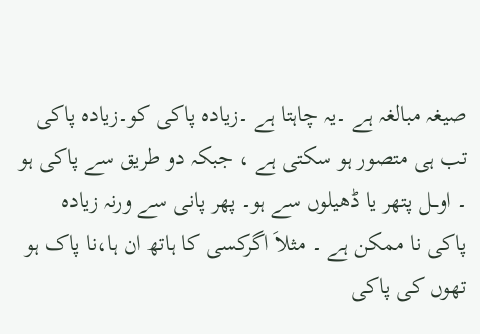صیغہ مبالغہ ہے ۔یہ چاہتا ہے ۔زیادہ پاکی کو۔زیادہ پاکی تب ہی متصور ہو سکتی ہے ، جبکہ دو طریق سے پاکی ہو ۔ اوـــل پتھر یا ڈھیلوں سے ہو۔ پھر پانی سے ورنہ زیادہ پاکی نا ممکن ہے ۔ مثلاَ اگرکسی کا ہاتھ ان ہا،نا پاک ہو تھوں کی پاکی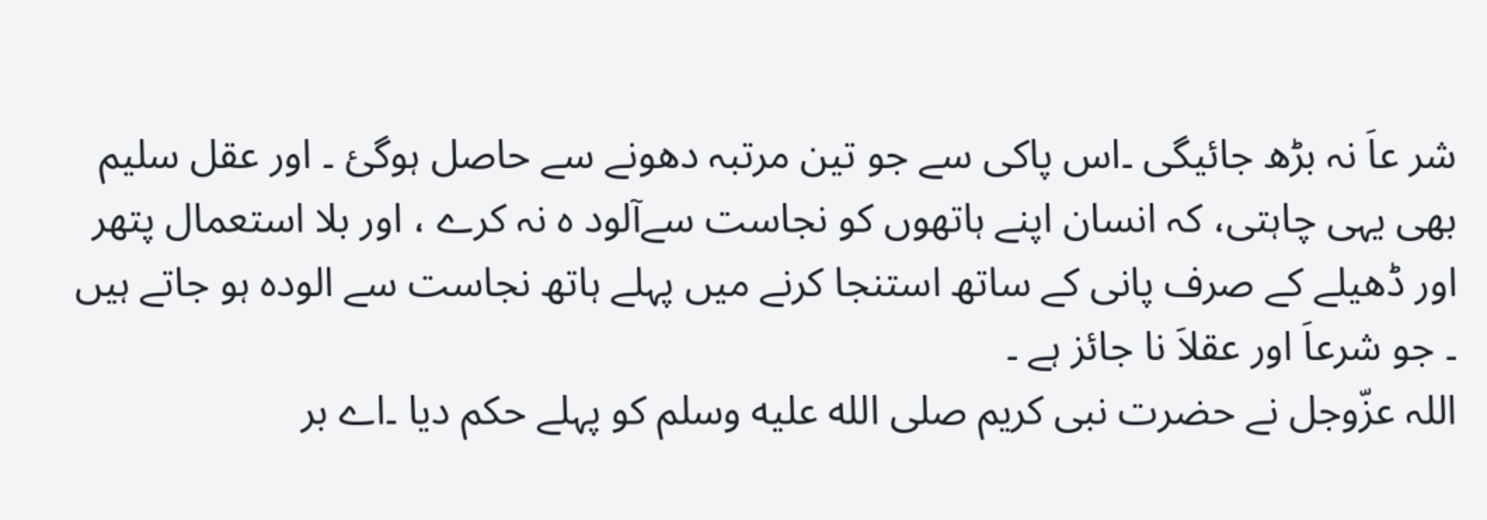شر عاَ نہ بڑھ جائیگی ۔اس پاکی سے جو تین مرتبہ دھونے سے حاصل ہوگئ ۔ اور عقل سلیم بھی یہی چاہتی، کہ انسان اپنے ہاتھوں کو نجاست سےآلود ہ نہ کرے ، اور بلا استعمال پتھر اور ڈھیلے کے صرف پانی کے ساتھ استنجا کرنے میں پہلے ہاتھ نجاست سے الودہ ہو جاتے ہیں ۔ جو شرعاَ اور عقلاَ نا جائز ہے ۔
اللہ عزّوجل نے حضرت نبی کریم صلى الله عليه وسلم کو پہلے حکم دیا ۔اے بر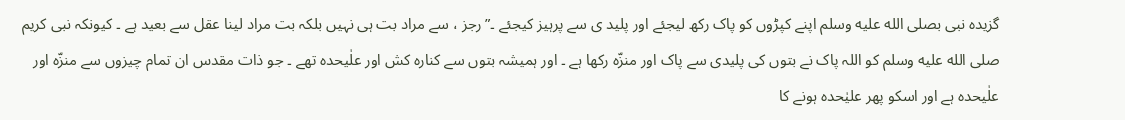گزیدہ نبی بصلى الله عليه وسلم اپنے کپڑوں کو پاک رکھ لیجئے اور پلید ی سے پرہیز کیجئے ۔”رجز ، سے مراد بت ہی نہیں بلکہ بت مراد لینا عقل سے بعید ہے ۔ کیونکہ نبی کریم صلى الله عليه وسلم کو اللہ پاک نے بتوں کی پلیدی سے پاک اور منزّہ رکھا ہے ۔ اور ہمیشہ بتوں سے کنارہ کش اور علٰیحدہ تھے ۔ جو ذات مقدس ان تمام چیزوں سے منزّہ اور علٰیحدہ ہے اور اسکو پھر علیٰحدہ ہونے کا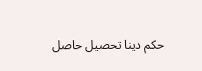حکم دینا تحصیل حاصل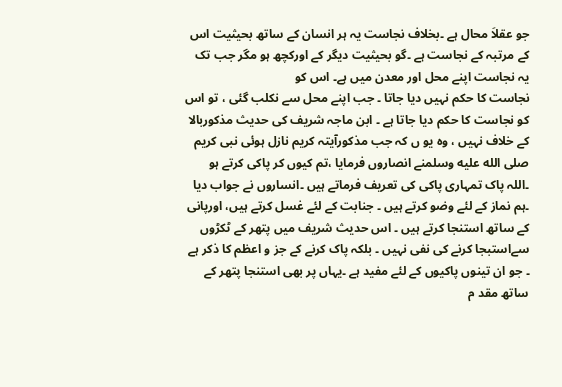جو عقلاَ محال ہے ۔بخلاف نجاست یہ ہر انسان کے ساتھ بحیثیت اس کے مرتبہ کے نجاست ہے ۔گو بحیثیت دیگر کے اورکچھ ہو مگر جب تک یہ نجاست اپنے محل اور معدن میں ہے۔ اس کو
نجاست کا حکم نہیں دیا جاتا ۔ جب اپنے محل سے نکلب گئی ، تو اس کو نجاست کا حکم دیا جاتا ہے ۔ ابن ماجہ شریف کی حدیث مذکوربالا کے خلاف نہیں ، وہ یو ں کہ جب مذکورآیتہ کریم نازل ہوئی نبی کریم صلى الله عليه وسلمنے انصاروں فرمایا ،تم کیوں کر پاکی کرتے ہو ۔اللہ پاک تمہاری پاکی کی تعریف فرماتے ہیں ۔انساروں نے جواب دیا ۔ہم نماز کے لئے وضو کرتے ہیں ۔ جنابت کے لئے غسل کرتے ہیں، اورپانی کے ساتھ استنجا کرتے ہیں ۔ اس حدیث شریف میں پتھر کے ٹکڑوں سےاستبجا کرنے کی نفی نہیں ۔ بلکہ پاک کرنے کے جز و اعظم کا ذکر ہے ۔ جو ان تینوں پاکیوں کے لئے مفید ہے ۔یہاں پر بھی استنجا پتھر کے ساتھ مقد م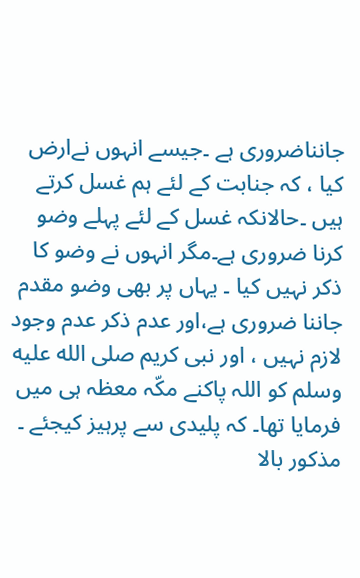جانناضروری ہے ۔جیسے انہوں نےارض کیا ، کہ جنابت کے لئے ہم غسل کرتے ہیں ۔حالانکہ غسل کے لئے پہلے وضو کرنا ضروری ہے۔مگر انہوں نے وضو کا ذکر نہیں کیا ۔ یہاں پر بھی وضو مقدم جاننا ضروری ہے،اور عدم ذکر عدم وجود لازم نہیں ، اور نبی کریم صلى الله عليه وسلم کو اللہ پاکنے مکّہ معظہ ہی میں فرمایا تھا۔ کہ پلیدی سے پرہیز کیجئے ۔ مذکور بالا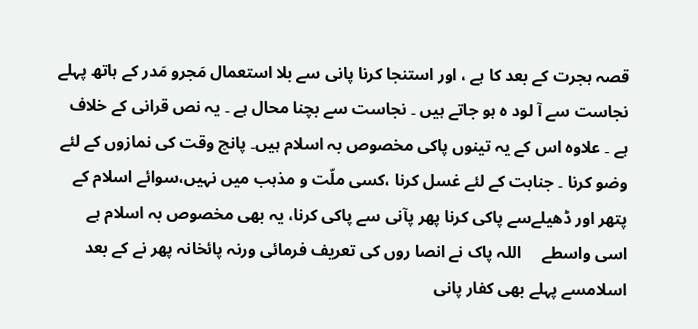قصہ ہجرت کے بعد کا ہے ، اور استنجا کرنا پانی سے بلا استعمال مَجرو مَدر کے ہاتھ پہلے نجاست سے آ لود ہ ہو جاتے ہیں ۔ نجاست سے بچنا محال ہے ۔ یہ نص قرانی کے خلاف ہے ۔ علاوہ اس کے یہ تینوں پاکی مخصوص بہ اسلام ہیں۔ پانچ وقت کی نمازوں کے لئے وضو کرنا ۔ جنابت کے لئے غسل کرنا ،کسی ملّت و مذہب میں نہیں،سوائے اسلام کے پتھر اور ڈھیلےسے پاکی کرنا پھر پآنی سے پاکی کرنا، یہ بھی مخصوص بہ اسلام ہے اسی واسطے     اللہ پاک نے انصا روں کی تعریف فرمائی ورنہ پائخانہ پھر نے کے بعد اسلامسے پہلے بھی کفار پانی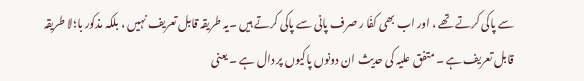سے پاکی کرتے تھے ، اور اب بھی کفّا ر صرف پانی سے پاکی کرتے ہیں ۔یہ طریقہ قابل تعریف نہیں ، بلکہ مذکور با؛لا طریقہ قابل تعریف ہے ۔ متفق علیہ کی حدیث ان دونوں پاکیوں پر دال ہے ۔ یعنی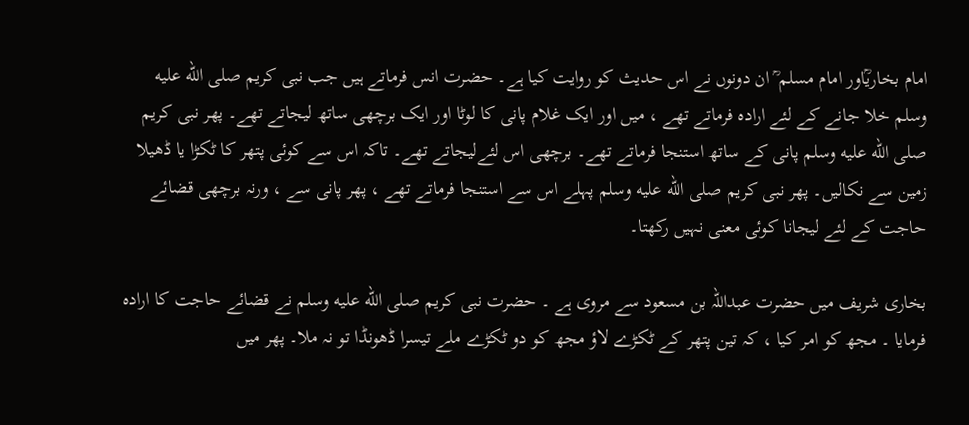امام بخاریؒاور امام مسلم ؒ ان دونوں نے اس حدیث کو روایت کیا ہے۔ حضرت انس فرماتے ہیں جب نبی کریم صلى الله عليه وسلم خلا جانے کے لئے ارادہ فرماتے تھے ، میں اور ایک غلام پانی کا لوٹا اور ایک برچھی ساتھ لیجاتے تھے۔ پھر نبی کریم صلى الله عليه وسلم پانی کے ساتھ استنجا فرماتے تھے۔ برچھی اس لئےلیجاتے تھے۔ تاکہ اس سے کوئی پتھر کا ٹکڑا یا ڈھیلا زمین سے نکالیں۔ پھر نبی کریم صلى الله عليه وسلم پہلے اس سے استنجا فرماتے تھے ، پھر پانی سے ، ورنہ برچھی قضائے حاجت کے لئے لیجانا کوئی معنی نہیں رکھتا۔

بخاری شریف میں حضرت عبداللہ بن مسعود سے مروی ہے ۔ حضرت نبی کریم صلى الله عليه وسلم نے قضائے حاجت کا ارادہ فرمایا ۔ مجھ کو امر کیا ، کہ تین پتھر کے ٹکڑے لاؤ مجھ کو دو ٹکڑے ملے تیسرا ڈھونڈا تو نہ ملا۔ پھر میں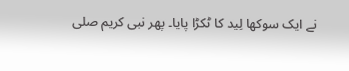نے ایک سوکھا لِید کا ٹکڑا پایا۔ پھر نبی کریم صلى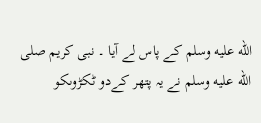الله عليه وسلم کے پاس لے آیا ۔ نبی کریم صلى الله عليه وسلم نے یہ پتھر کےدو ٹکڑوںکو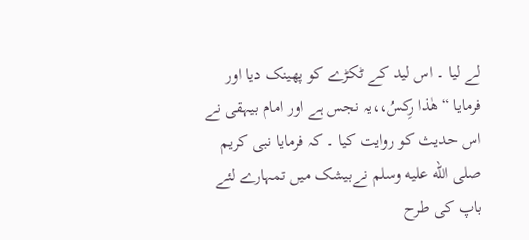لے لیا ۔ اس لید کے ٹکڑے کو پھینک دیا اور فرمایا “ھٰذا رِکسُ،،یہ نجس ہے اور امام بیہقی نے اس حدیث کو روایت کیا ۔ کہ فرمایا نبی کریم صلى الله عليه وسلم نےبیشک میں تمہارے لئے باپ کی طرح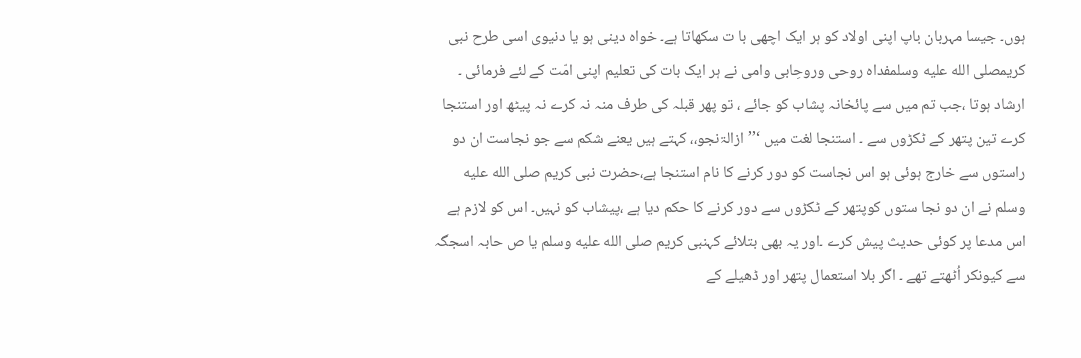ہوں۔ جیسا مہربان باپ اپنی اولاد کو ہر ایک اچھی با ت سکھاتا ہے۔ خواہ دینی ہو یا دنیوی اسی طرح نبی کریمصلى الله عليه وسلمفداہ روحی وروحِابی وامی نے ہر ایک بات کی تعلیم اپنی امّت کے لئے فرمائی ۔ ارشاد ہوتا ،جب تم میں سے پائخانہ پشاب کو جائے ، تو پھر قبلہ کی طرف منہ نہ کرے نہ پیٹھ اور استنجا کرے تین پتھر کے ٹکڑوں سے ۔ استنجا لغت میں ‘’’ازالۃنجو،، کہتے ہیں یعنے شکم سے جو نجاست ان دو راستوں سے خارج ہوئی ہو اس نجاست کو دور کرنے کا نام استنجا ہے،حضرت نبی کریم صلى الله عليه وسلم نے ان دو نجا ستوں کوپتھر کے ٹکڑوں سے دور کرنے کا حکم دیا ہے ،پیشاب کو نہیں۔ اس کو لازم ہے اس مدعا پر کوئی حدیث پیش کرے ۔اور یہ بھی بتلائے کہنبی کریم صلى الله عليه وسلم یا ص حابہ اسجگہ سے کیونکر اُٹھتے تھے ۔ اگر بلا استعمال پتھر اور ڈھیلے کے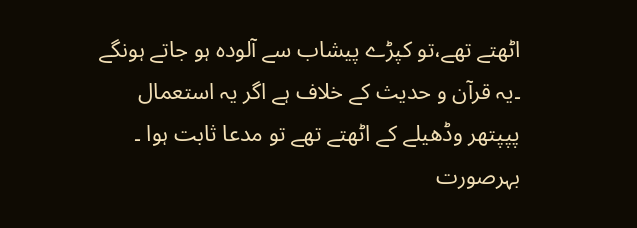اٹھتے تھے،تو کپڑے پیشاب سے آلودہ ہو جاتے ہونگے ۔یہ قرآن و حدیث کے خلاف ہے اگر یہ استعمال پپپتھر وڈھیلے کے اٹھتے تھے تو مدعا ثابت ہوا ۔ بہرصورت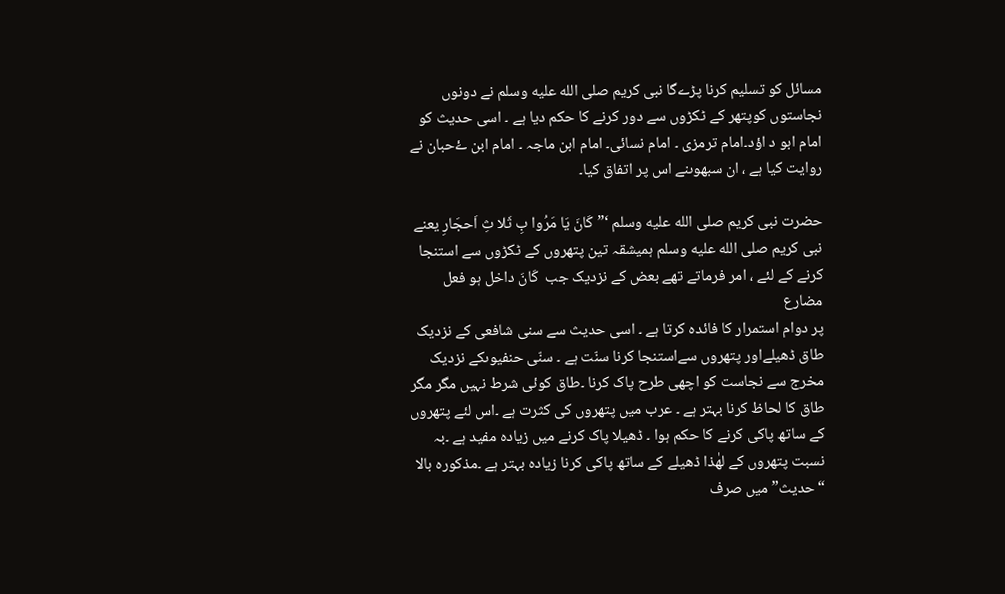مسائل کو تسلیم کرنا پڑےگا نبی کریم صلى الله عليه وسلم نے دونوں نجاستوں کوپتھر کے ٹکڑوں سے دور کرنے کا حکم دیا ہے ۔ اسی حدیث کو امام ابو د اؤد۔امام ترمزی ۔ امام نسائی۔ امام ابن ماجہ ۔ امام ابن ۓحبان نے روایت کیا ہے ، ان سبھوںنے اس پر اتفاق کیا۔

حضرت نبی کریم صلى الله عليه وسلم ‘”کَانَ یَا مَرُوا بِ ثَلا ثِ اَحجَارِ یعنے نبی کریم صلى الله عليه وسلم ہمیشقہ تین پتھروں کے ٹکڑوں سے استنجا کرنے کے لئے ، امر فرماتے تھے بعض کے نزدیک جب  کَانَ داخل ہو فعل مضارع
پر دوام استمرار کا فائدہ کرتا ہے ۔ اسی حدیث سے سنی شافعی کے نزدیک طاق ڈھیلےاور پتھروں سےاستنجا کرنا سنّت ہے ۔ سنّی حنفیوںکے نزدیک مخرج سے نجاست کو اچھی طرح پاک کرنا ۔طاق کوئی شرط نہیں مگر مگر طاق کا لحاظ کرنا بہتر ہے ۔ عرب میں پتھروں کی کثرت ہے ۔اس لئے پتھروں کے ساتھ پاکی کرنے کا حکم ہوا ۔ ڈھیلا پاک کرنے میں زیادہ مفید ہے ۔بہ نسبت پتھروں کے لھٰذا ڈھیلے کے ساتھ پاکی کرنا زیادہ بہتر ہے ۔مذکورہ بالا “حدیث” میں صرف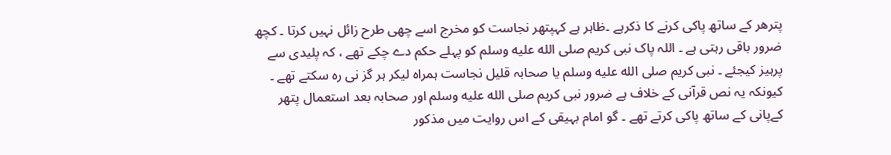پترھر کے ساتھ پاکی کرنے کا ذکرہے ۔ظاہر ہے کہپتھر نجاست کو مخرج اسے چھی طرح زائل نہیں کرتا ۔ کچھ ضرور باقی رہتی ہے ۔ اللہ پاک نبی کریم صلى الله عليه وسلم کو پہلے حکم دے چکے تھے ، کہ پلیدی سے پرہیز کیجئے ۔ نبی کریم صلى الله عليه وسلم یا صحابہ قلیل نجاست ہمراہ لیکر ہر گز نی رہ سکتے تھے ۔ کیونکہ یہ نص قرآنی کے خلاف ہے ضرور نبی کریم صلى الله عليه وسلم اور صحابہ بعد استعمال پتھر کےپانی کے ساتھ پاکی کرتے تھے ۔ گو امام بہیقی کے اس روایت میں مذکور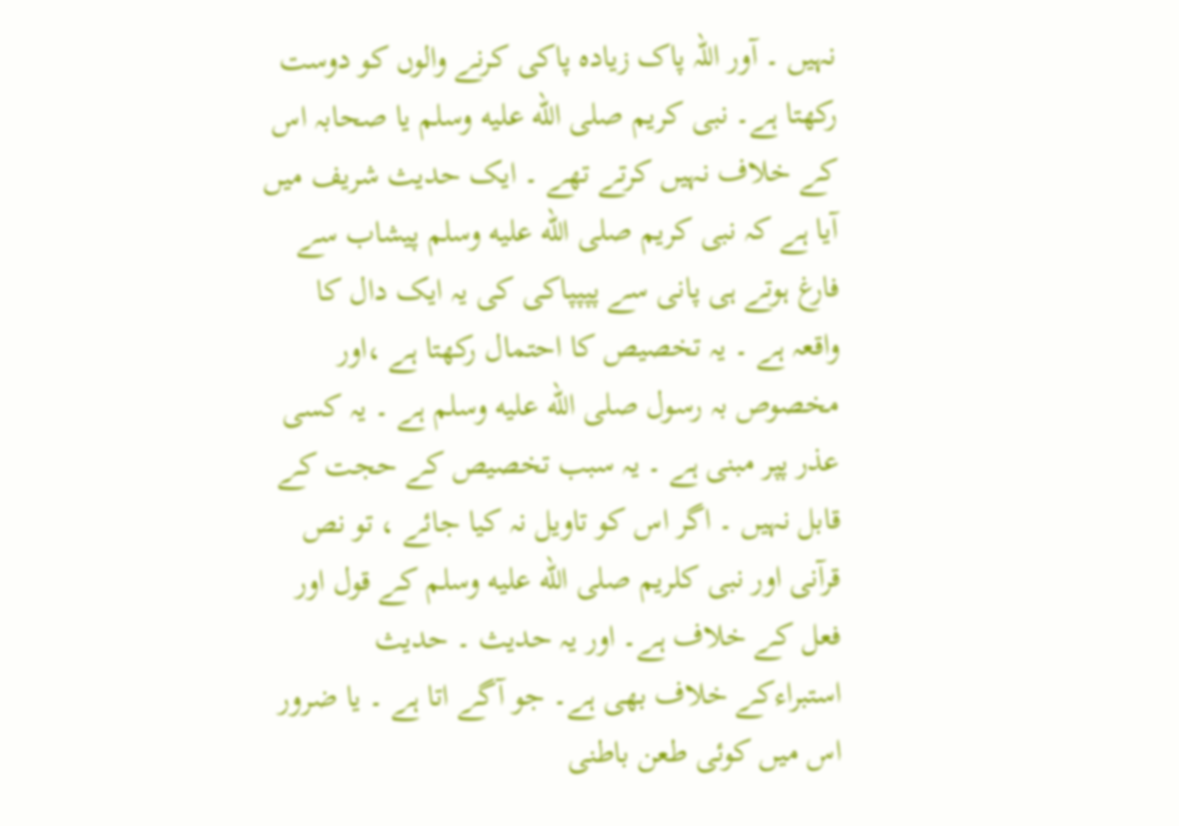نہیں ۔ آور اللہ پاک زیادہ پاکی کرنے والوں کو دوست رکھتا ہے۔ نبی کریم صلى الله عليه وسلم یا صحابہ اس کے خلاف نہیں کرتے تھے ۔ ایک حدیث شریف میں آیا ہے کہ نبی کریم صلى الله عليه وسلم پیشاب سے فارغ ہوتے ہی پانی سے پپپپاکی کی یہ ایک دال کا واقعہ ہے ۔ یہ تخصیص کا احتمال رکھتا ہے ،اور مخصوص بہ رسول صلى الله عليه وسلم ہے ۔ یہ کسی عذر پپر مبنی ہے ۔ یہ سبب تخصیص کے حجت کے قابل نہیں ۔ اگر اس کو تاویل نہ کیا جائے ، تو نص قرآنی اور نبی کلریم صلى الله عليه وسلم کے قول اور فعل کے خلاف ہے۔ اور یہ حدیث ۔ حدیث استبراءکے خلاف بھی ہے۔ جو آگے اتا ہے ۔ یا ضرور اس میں کوئی طعن باطنی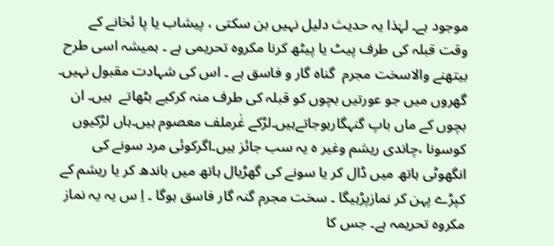موجود ہے۔ لہٰذا یہ حدیث دلیل نہیں بن سکتی ، پیشاب یا پا ئخانے کے وقت قبلہ کی طرف پیٹ یا پیٹھ کرنا مکروہ تحریمی ہے ۔ ہمیشہ اسی طرح بیتھنے والاسخت مجرم  گناہ گار و فاسق ہے ۔ اس کی شہادت مقبول نہیں۔ گھروں میں جو عورتیں بچوں کو قبلہ کی طرف منہ کرکیے بٹھاتے  ہیں۔ ان بچوں کے ماں باپ گنہگارہوجاتےہیں۔لڑکے غٰرملف معصوم ہیں۔ہاں لڑکیوں کوسونا ،چاندی ریشم وغیر ہ یہ سب جائز ہیں۔اگرکوئی مرد سونے کی انگھوٹی ہاتھ میں ڈال کر یا سونے کی گھڑیال ہاتھ میں باندھ کر یا ریشم کے کپڑے پہن کر نمازپڑہیگا ۔ سخت مجرم گنہ گار فاسق ہوگا ۔ اِ س یہ یہ نماز مکروہ تحریمہ ہے۔ جس کا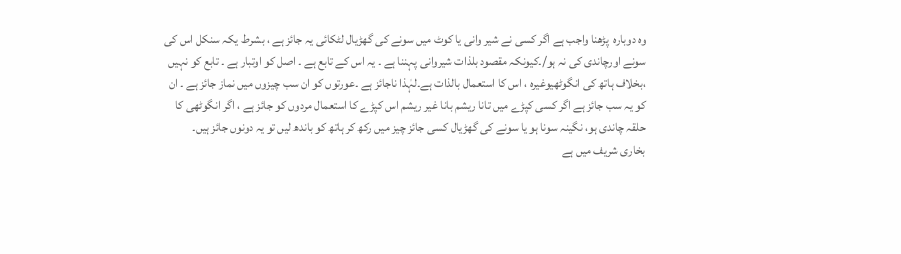وہ دوبارہ  پڑھنا واجب ہے اگر کسی نے شیر وانی یا کوٹ میں سونے کی گھڑیال لٹکائی یہ جائز ہے ، بشرط یکہ سنکل اس کی سونے اورچاندی کی نہ ہو/۔کیونکہ مقصود بلذات شیروانی پہننا ہے ۔ یہ اس کے تابع ہے ۔ اصل کو اوتبار ہے ۔ تابع کو نہیں ،بخلاف ہاتھ کی انگوٹھیوغیرہ ، اس کا استعمال بالذات ہے۔لہٰذا ناجائز ہے ۔عورتوں کو ان سب چیزوں میں نماز جائز ہے ۔ ان کو یہ سب جائز ہے اگر کسی کپڑے میں تانا ریشم بانا غیر ریشم اس کپڑے کا استعمال مردوں کو جائز ہے ، اگر انگوٹھی کا حلقہ چاندی ہو، نگینہ سونا ہو یا سونے کی گھڑیال کسی جائز چیز میں رکھ کر ہاتھ کو باندھ لیں تو یہ دونوں جائز ہیں۔
بخاری شریف میں ہے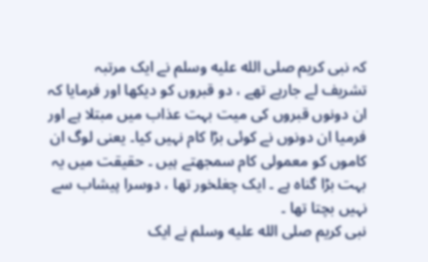کہ نبی کریم صلى الله عليه وسلم نے ایک مرتبہ تشریف لے جارہے تھے ، دو قبروں کو دیکھا اور فرمایا کہ ان دونوں قبروں کی میت بہت عذاب میں مبتلا ہے اور فرمیا ان دونوں نے کوئی بڑا کام نہیں کیا۔ یعنی لوگ ان کاموں کو معمولی کام سمجھتے ہیں ۔ حقیقت میں یہ بہت بڑا گناہ ہے ۔ ایک چغلخور تھا ، دوسرا پیشاب سے نہیں بچتا تھا ۔
نبی کریم صلى الله عليه وسلم نے ایک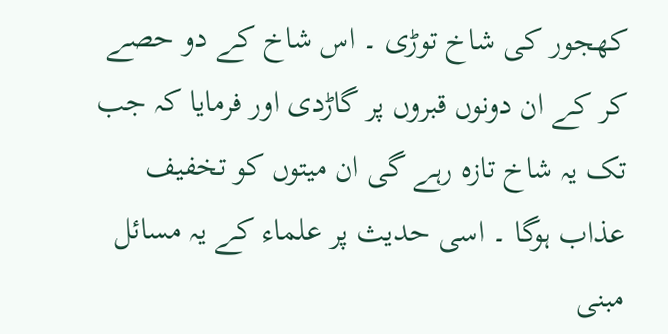کھجور کی شاخ توڑی ۔ اس شاخ کے دو حصے کر کے ان دونوں قبروں پر گاڑدی اور فرمایا کہ جب تک یہ شاخ تازہ رہے گی ان میتوں کو تخفیف عذاب ہوگا ۔ اسی حدیث پر علماء کے یہ مسائل مبنی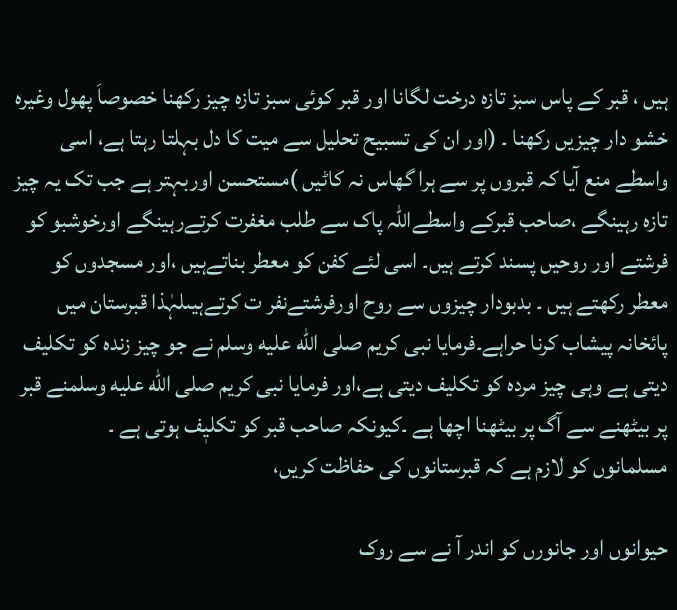ہیں ، قبر کے پاس سبز تازہ درخت لگانا اور قبر کوئی سبز تازہ چیز رکھنا خصوصاَ پھول وغیرہ خشو دار چیزیں رکھنا ۔ (اور ان کی تسبیح تحلیل سے میت کا دل بہلتا رہتا ہے، اسی واسطے منع آیا کہ قبروں پر سے ہرا گھاس نہ کاٹیں )مستحسن اوربہتر ہے جب تک یہ چیز تازہ رہینگے ،صاحب قبرکے واسطےاللہ پاک سے طلب مغفرت کرتےرہینگے اورخوشبو کو فرشتے اور روحیں پسند کرتے ہیں۔ اسی لئے کفن کو معطر بناتےہیں ،اور مسجدوں کو معطر رکھتے ہیں ۔ بدبودار چیزوں سے روح اورفرشتےنفر ت کرتےہیںلہٰذا قبرستان میں پائخانہ پیشاب کرنا حراہے۔فرمایا نبی کریم صلى الله عليه وسلم نے جو چیز زندہ کو تکلیف دیتی ہے وہی چیز مردہ کو تکلیف دیتی ہے،اور فرمایا نبی کریم صلى الله عليه وسلمنے قبر پر بیٹھنے سے آگ پر بیٹھنا اچھا ہے ۔کیونکہ صاحب قبر کو تکلیٖف ہوتی ہے ۔
مسلمانوں کو لازم ہے کہ قبرستانوں کی حفاظت کریں،

حیوانوں اور جانورں کو اندر آ نے سے روک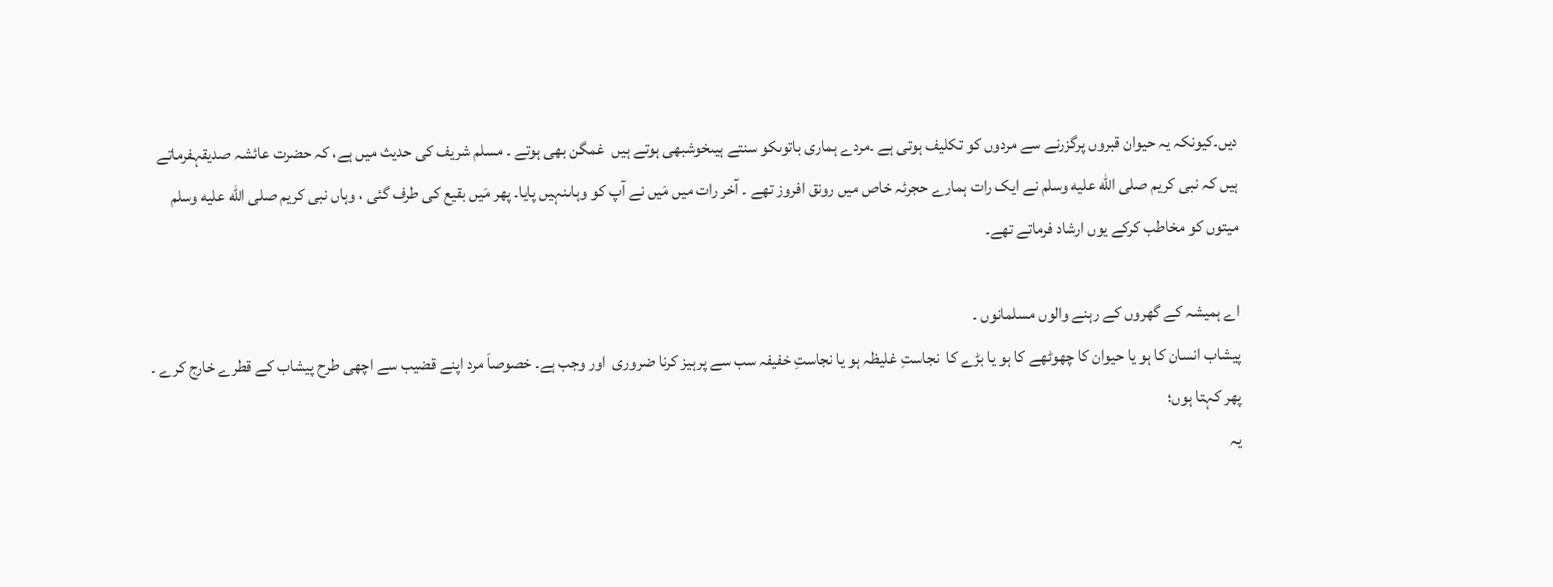دیں۔کیونکہ یہ حیوان قبروں پرگزرنے سے مردوں کو تکلیف ہوتی ہے ۔مردے ہماری باتوںکو سنتے ہیںخوشبھی ہوتے ہیں  غمگن بھی ہوتے ۔ مسلم شریف کی حدیث میں ہے، کہ حضرت عائشہ صدیقہفرماتے ہیں کہ نبی کریم صلى الله عليه وسلم نے ایک رات ہمارے حجرئہ خاص میں رونق افروز تھے ۔ آخر رات میں مَیں نے آپ کو وہاںنہیں پایا۔ پھر مَیں بقیع کی طرف گئی ، وہاں نبی کریم صلى الله عليه وسلم میتوں کو مخاطب کرکے یوں ارشاد فرماتے تھے۔

اے ہمیشہ کے گھروں کے رہنے والوں مسلمانوں ۔
پیشاب انسان کا ہو یا حیوان کا چھوٹھے کا ہو یا بڑے کا  نجاستِ غلیظہ ہو یا نجاستِ خفیفہ سب سے پرہیز کرنا ضروری  اور وجب ہے۔ خصوصاَ مرد اپنے قضیب سے اچھی طرح پیشاب کے قطرے خارج کرے ۔
پھر کہتا ہوں؛
یہ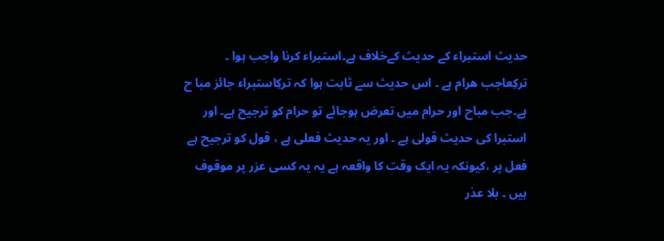حدیث استبراء کے حدیث کےخلاف ہے۔استبراء کرنا واجب ہوا ۔ ترکِعاجب ھرام ہے ۔ اس حدیث سے ثابت ہوا کہ ترکِاستبراء جائز مبا ح ہے۔جب مباح اور حرام میں تعرض ہوجائے تو حرام کو ترجیح ہے۔ اور استبرا کی حدیث قولی ہے ۔ اور یہ حدیث فعلی ہے ، قول کو ترجیح ہے فعل پر ،کیونکہ یہ ایک وقت کا واقعہ ہے یہ یہ کسی عزر پر موقوف ہیں ۔ بلا عذر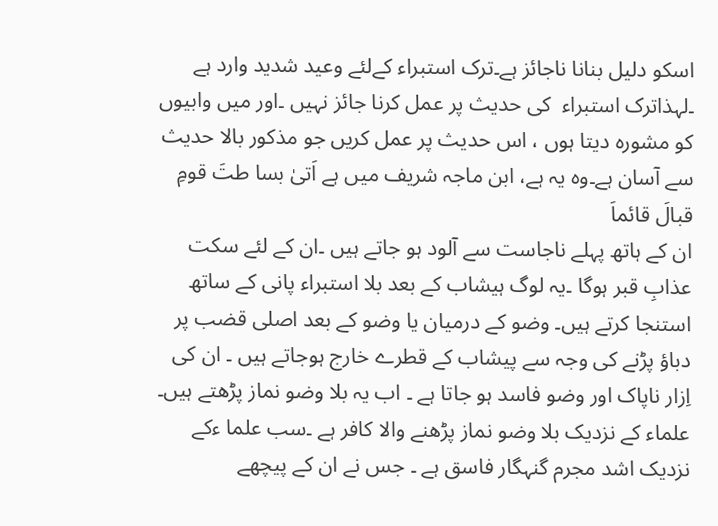اسکو دلیل بنانا ناجائز ہے۔ترک استبراء کےلئے وعید شدید وارد ہے ۔لہذاترک استبراء  کی حدیث پر عمل کرنا جائز نہیں ۔اور میں وابیوں کو مشورہ دیتا ہوں ، اس حدیث پر عمل کریں جو مذکور بالا حدیث سے آسان ہے۔وہ یہ ہے، ابن ماجہ شریف میں ہے اَتیٰ بسا طتَ قومِ قبالَ قائماَ
ان کے ہاتھ پہلے ناجاست سے آلود ہو جاتے ہیں ۔ان کے لئے سکت عذابِ قبر ہوگا ۔یہ لوگ ہیشاب کے بعد بلا استبراء پانی کے ساتھ استنجا کرتے ہیں۔ وضو کے درمیان یا وضو کے بعد اصلی قضب پر دباؤ پڑنے کی وجہ سے پیشاب کے قطرے خارج ہوجاتے ہیں ۔ ان کی اِزار ناپاک اور وضو فاسد ہو جاتا ہے ۔ اب یہ بلا وضو نماز پڑھتے ہیں۔ علماء کے نزدیک بلا وضو نماز پڑھنے والا کافر ہے ۔سب علما ءکے نزدیک اشد مجرم گنہگار فاسق ہے ۔ جس نے ان کے پیچھے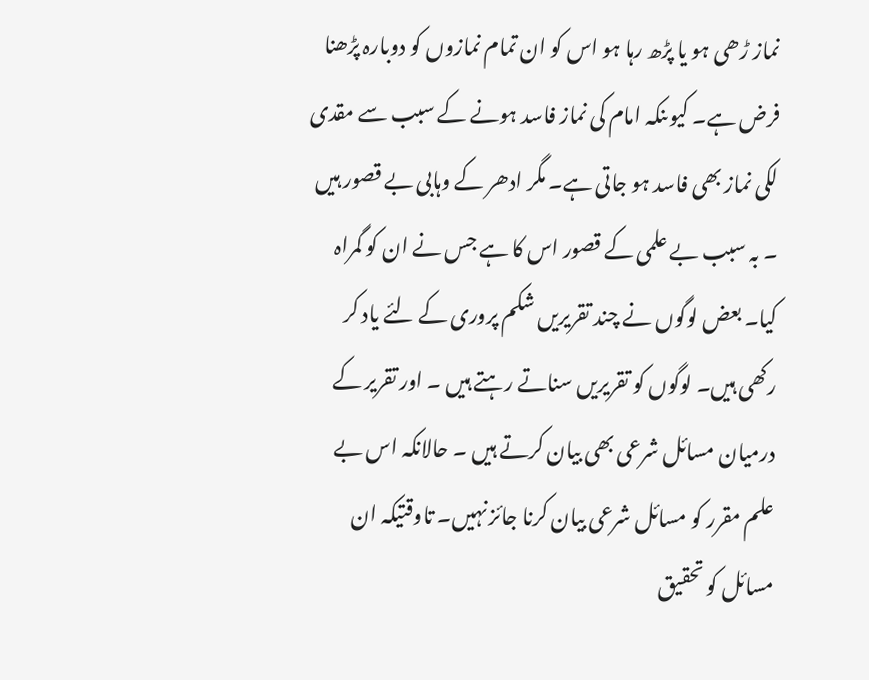نماز ڑھی ہو یا پڑھ رہا ہو اس کو ان تمام نمازوں کو دوبارہ پڑھنا فرض ہے۔ کیوںنکہ امام کی نماز فاسد ہونے کے سبب سے مقدی لکی نماز بھی فاسد ہو جاتی ہے۔ مگر ادھر کے وہابی بے قصور ہیں ۔ بہ سبب بے علمی کے قصور اس کا ہے جس نے ان کو گمراہ کیا۔ بعض لوگوں نے چند تقریریں شکم پروری کے لئے یاد کر رکھی ہیں۔ لوگوں کو تقریریں سناتے رہتے ہیں ۔ اور تقریر کے درمیان مسائل شرعی بھی بیان کرتے ہیں ۔ حالانکہ اس بے علم مقرر کو مسائل شرعی بیان کرنا جائز نہیں۔ تاوقتیکہ ان مسائل کو تحقیق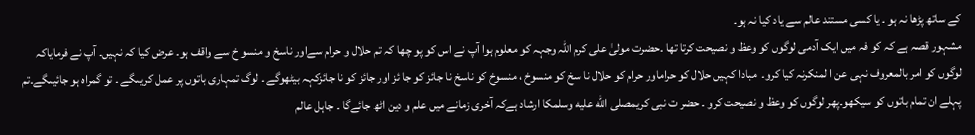کے ساتھ پڑھا نہ ہو ۔ یا کسی مستند عالم سے یاد کیا نہ ہو۔
مشہور قصہ ہے کہ کو فہ میں ایک آدمی لوگوں کو وعظ و نصیحت کرتا تھا ۔حضرت مولیٰ علی کرم اللہ وجہہ کو معلوم ہوا آپ نے اس کو پو چھا کہ تم حلال و حرام سےاور ناسخ و منسو خ سے واقف ہو۔ عرض کیا کہ نہیں۔ آپ نے فرمایاکہ لوگوں کو امر بالمعروف نہی عن ا لمنکرنہ کیا کرو۔  مبادا کہیں حلال کو حراماور حرام کو حلال نا سخ کو منسوخ ، منسوخ کو ناسخ نا جائز کو جا ئز اور جائز کو نا جائزکہہ بیٹھوگے ۔ لوگ تمہاری باتوں پر عمل کریںگے ۔ تو گمراہ ہو جائیںگے۔تم پہلے ان تمام باتوں کو سیکھو۔پھر لوگوں کو وعظ و نصیحت کرو ۔ حضر ت نبی کریمصلى الله عليه وسلمکا ارشاد ہےکہ آخری زمانے میں علم و دین اٹھ جائےگا ۔ جاہل عالم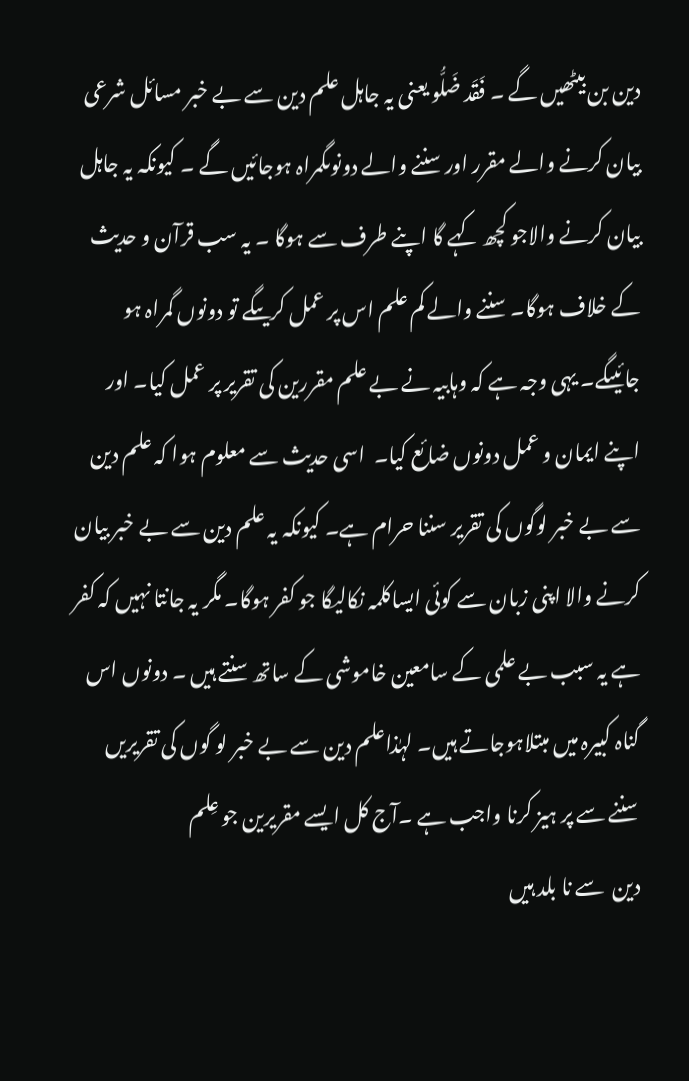دین بن بیٹھیں گے ۔ فَقَد ضَلُّو یعنی یہ جاہل علم دین سے بے خبر مسائل شرعی بیان کرنے والے مقرر اور سننے والے دونوںگمراہ ہوجائیں گے ۔ کیونکہ یہ جاہل بیان کرنے والاجو کچھ کہے گا اپنے طرف سے ہوگا ۔ یہ سب قرآن و حدیث کے خلاف ہوگا۔ سننے والے کم علم اس پر عمل کریںگے تو دونوں گمراہ ہو جائیںگے۔ یہی وجہ ہے کہ وہابیہ نے بے علم مقررین کی تقریر پر عمل کیا۔ اور اپنے ایمان و عمل دونوں ضائع کیا۔  اسی حدیث سے معلوم ہوا کہ علم دین سے بے خبر لوگوں کی تقریر سننا حرام ہے۔ کیونکہ یہ علم دین سے بے خبر بیان کرنے والا اپنی زبان سے کوئی ایساکلمہ نکالیگا جو کفر ہوگا۔ مگر یہ جانتا نہیں کہ کفر ہے یہ سبب بے علمی کے سامعین خاموشی کے ساتھ سنتے ہیں ۔ دونوں اس گناہ کبیرہ میں مبتلاہوجاتے ہیں۔ لہٰذاعلم دین سے بے خبر لو گوں کی تقریریں سننے سے پر ہیز کرنا واجب ہے ۔آج کل ایسے مقریرین جو عِلم
دین  سے نا بلد ہیں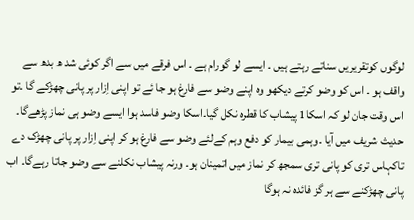لوگوں کوتقریریں سناتے رہتے ہیں ۔ ایسے لو گورام ہے ۔ اس فرقے میں سے اگر کوئی شد ھ بدھ سے واقف ہو ۔ اس کو وضو کرتے دیکھو وہ اپنے وضو سے فارغ ہو جا ئے تو اپنی اِزار پر پانی چھڑکے گا ۔تو اس وقت جان لو کہ اسکا1 پیشاب کا قطرہ نکل گیا۔اسکا وضو فاسد ہوا ایسے وضو ہی نماز پڑھےگا۔ حدیث شریف میں آیا ۔وہمی بیمار کو دفع وہم کےلئے وضو سے فارغ ہو کر اپنی اِزار پر پانی چھڑک دے تاکہاس تری کو پانی تری سمجھ کر نماز میں اتمینان ہو۔ ورنہ پیشاب نکلنے سے وضو جاتا رہےگا۔ اب پانی چھڑکنے سے ہر گز فائدہ نہ ہوگا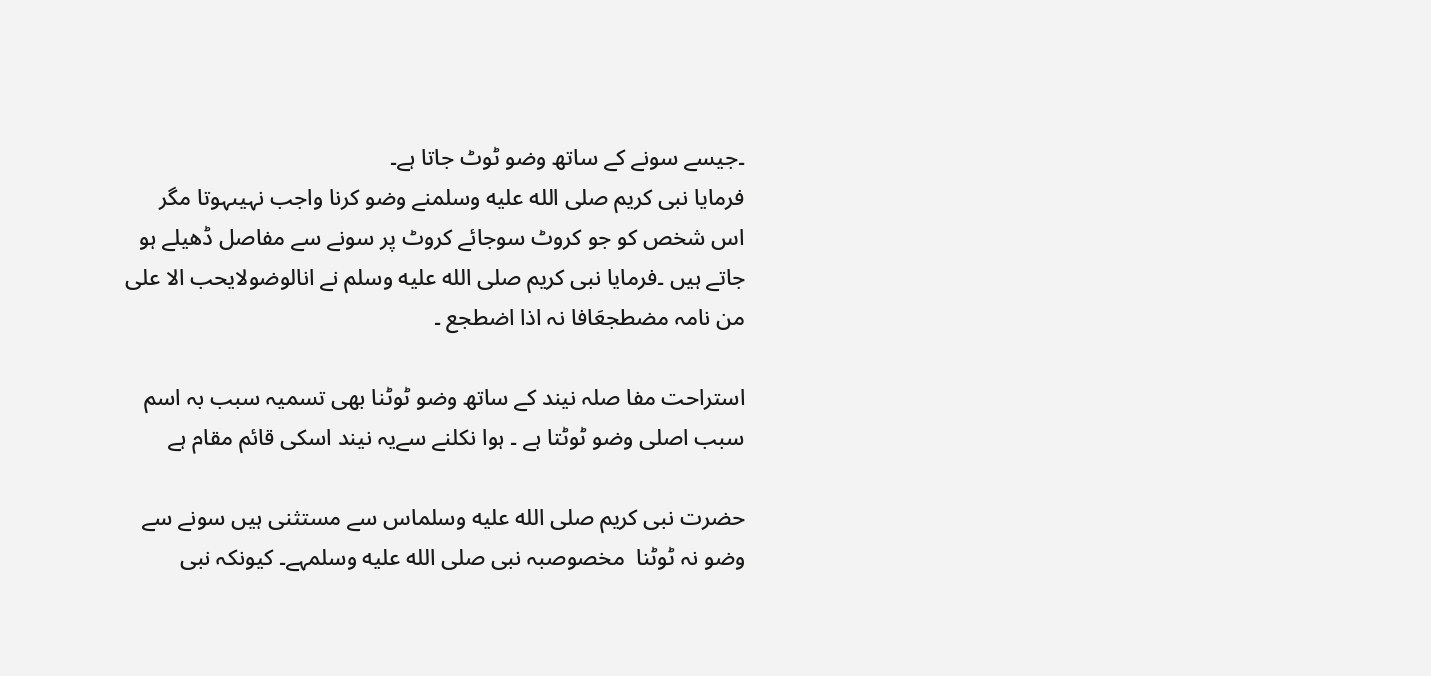۔جیسے سونے کے ساتھ وضو ٹوٹ جاتا ہے۔
فرمایا نبی کریم صلى الله عليه وسلمنے وضو کرنا واجب نہیںہوتا مگر اس شخص کو جو کروٹ سوجائے کروٹ پر سونے سے مفاصل ڈھیلے ہو جاتے ہیں ۔فرمایا نبی کریم صلى الله عليه وسلم نے انالوضولایحب الا علی من نامہ مضطجعَافا نہ اذا اضطجع ۔

استراحت مفا صلہ نیند کے ساتھ وضو ٹوٹنا بھی تسمیہ سبب بہ اسم سبب اصلی وضو ٹوٹتا ہے ۔ ہوا نکلنے سےیہ نیند اسکی قائم مقام ہے

حضرت نبی کریم صلى الله عليه وسلماس سے مستثنی ہیں سونے سے وضو نہ ٹوٹنا  مخصوصبہ نبی صلى الله عليه وسلمہے۔ کیونکہ نبی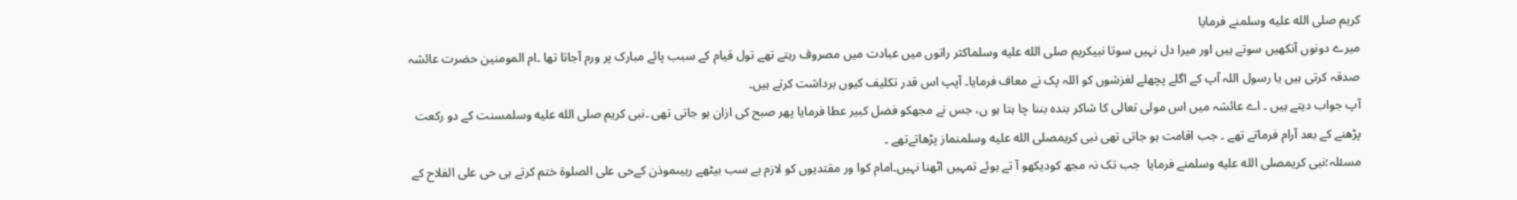کریم صلى الله عليه وسلمنے فرمایا
میرے دونوں آنکھیں سوتے ہیں اور میرا دل نہیں سوتا نبیکریم صلى الله عليه وسلماکثر راتوں میں عبادت میں مصروف رہتے تھے تول قیام کے سبب پائے مبارک پر ورم آجاتا تھا ۔ام المومنین حضرت عائشہ صدقہ کرتی ہیں یا رسول اللہ آپ کے اگلے پچھلے لغزشوں کو اللہ پک نے معاف فرمایا۔ آپپ اس قدر تکلیف کیوں برداشت کرتے ہیں۔
آپ جواب دیتے ہیں ۔ اے عائشہ میں اس مولی تعالی کا شاکر بندہ بننا چا ہتا ہو ں، جس نے مجھکو فضل کبیر عطا فرمایا پھر صبح کی ازان ہو جاتی تھی ۔نبی کریم صلى الله عليه وسلمسنت کے دو رکعت پڑھنے کے بعد آرام فرماتے تھے ۔ جب اقامت ہو جاتی تھی نبی کریمصلى الله عليه وسلمنماز پڑھاتےتھے ۔
مسئلہ؛نبی کریمصلى الله عليه وسلمنے فرمایا  جب تک نہ مجھ کودیکھو آ تے ہوئے تمہیں اٹھنا نہیں۔امام کوا ور مقتدیوں کو لازم ہے سب بیٹھے رہیںموذن کےحی علی الصلوۃ ختم کرتے ہی حی علی الفلاح کے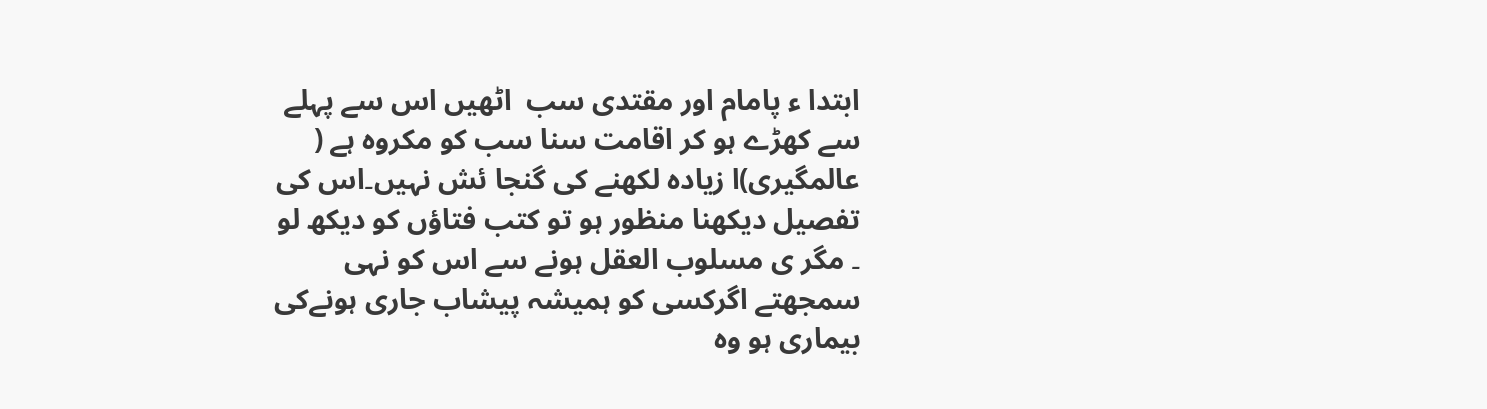ابتدا ء پامام اور مقتدی سب  اٹھیں اس سے پہلے سے کھڑے ہو کر اقامت سنا سب کو مکروہ ہے ( عالمگیری)ا زیادہ لکھنے کی گنجا ئش نہیں۔اس کی تفصیل دیکھنا منظور ہو تو کتب فتاؤں کو دیکھ لو ۔ مگر ی مسلوب العقل ہونے سے اس کو نہی سمجھتے اگرکسی کو ہمیشہ پیشاب جاری ہونےکی بیماری ہو وہ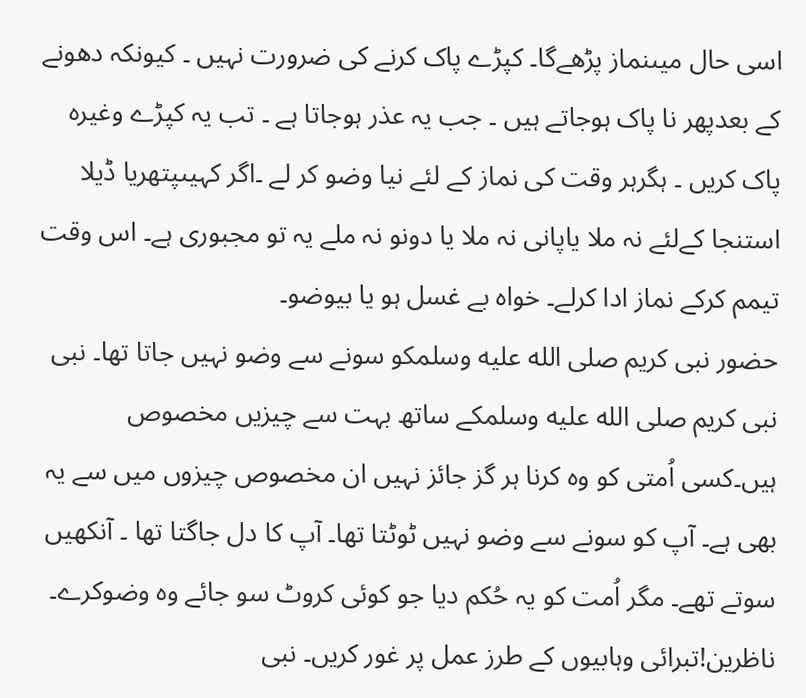اسی حال میںنماز پڑھےگا۔ کپڑے پاک کرنے کی ضرورت نہیں ۔ کیونکہ دھونے کے بعدپھر نا پاک ہوجاتے ہیں ۔ جب یہ عذر ہوجاتا ہے ۔ تب یہ کپڑے وغیرہ پاک کریں ۔ ہگرہر وقت کی نماز کے لئے نیا وضو کر لے ۔اگر کہیںپتھریا ڈیلا استنجا کےلئے نہ ملا یاپانی نہ ملا یا دونو نہ ملے یہ تو مجبوری ہے۔ اس وقت تیمم کرکے نماز ادا کرلے۔ خواہ بے غسل ہو یا بیوضو۔
حضور نبی کریم صلى الله عليه وسلمکو سونے سے وضو نہیں جاتا تھا۔ نبی  نبی کریم صلى الله عليه وسلمکے ساتھ بہت سے چیزیں مخصوص ہیں۔کسی اُمتی کو وہ کرنا ہر گز جائز نہیں ان مخصوص چیزوں میں سے یہ بھی ہے۔ آپ کو سونے سے وضو نہیں ٹوٹتا تھا۔ آپ کا دل جاگتا تھا ۔ آنکھیں سوتے تھے۔ مگر اُمت کو یہ حُکم دیا جو کوئی کروٹ سو جائے وہ وضوکرے۔ ناظرین!تبرائی وہابیوں کے طرز عمل پر غور کریں۔ نبی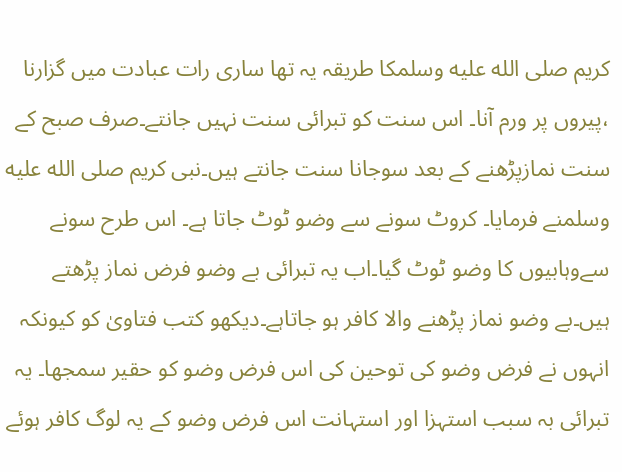کریم صلى الله عليه وسلمکا طریقہ یہ تھا ساری رات عبادت میں گزارنا ،پیروں پر ورم آنا۔ اس سنت کو تبرائی سنت نہیں جانتے۔صرف صبح کے سنت نمازپڑھنے کے بعد سوجانا سنت جانتے ہیں۔نبی کریم صلى الله عليه وسلمنے فرمایا۔ کروٹ سونے سے وضو ٹوٹ جاتا ہے۔ اس طرح سونے سےوہابیوں کا وضو ٹوٹ گیا۔اب یہ تبرائی بے وضو فرض نماز پڑھتے ہیں۔بے وضو نماز پڑھنے والا کافر ہو جاتاہے۔دیکھو کتب فتاویٰ کو کیونکہ انہوں نے فرض وضو کی توحین کی اس فرض وضو کو حقیر سمجھا۔ یہ تبرائی بہ سبب استہزا اور استہانت اس فرض وضو کے یہ لوگ کافر ہوئے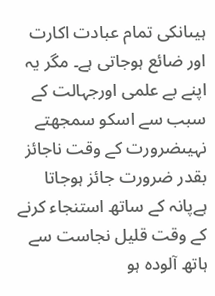ہیںانکی تمام عبادت اکارت اور ضائع ہوجاتی ہے۔ مگر یہ اپنے بے علمی اورجہالت کے سبب سے اسکو سمجھتے نہیںضرورت کے وقت ناجائز بقدر ضرورت جائز ہوجاتا ہےپانہ کے ساتھ استنجاء کرنے کے وقت قلیل نجاست سے ہاتھ آلودہ ہو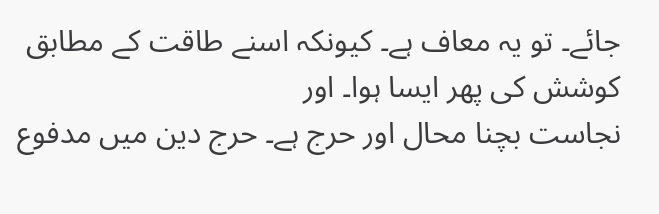جائے۔ تو یہ معاف ہے۔ کیونکہ اسنے طاقت کے مطابق کوشش کی پھر ایسا ہوا۔ اور
نجاست بچنا محال اور حرج ہے۔ حرج دین میں مدفوع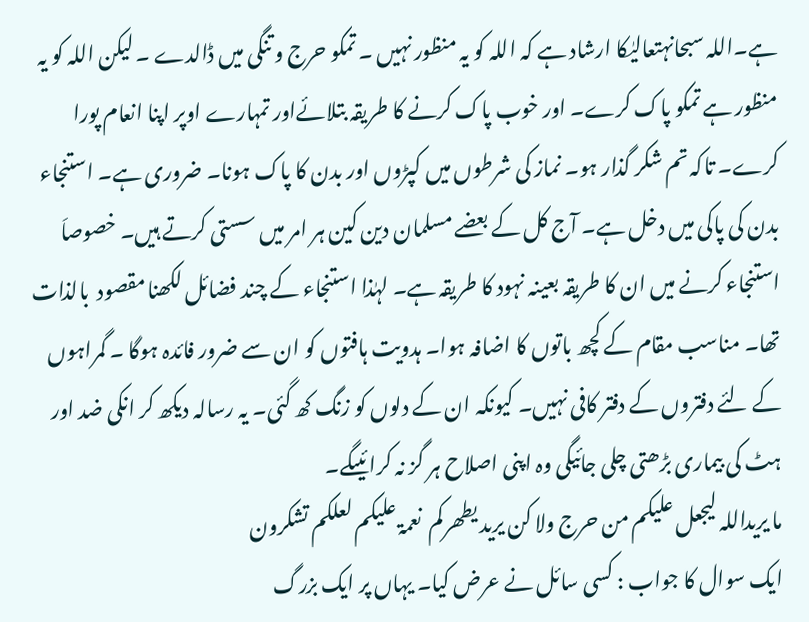ہے۔اللہ سبحانہتعالیٰکا ارشاد ہے کہ اللہ کو یہ منظور نہیں ۔ تمکو حرج و تنگی میں ڈالدے ۔ لیکن اللہ کو یہ منظور ہے تمکو پاک کرے۔ اور خوب پاک کرنے کا طریقہ بتلائےاور تمہارے اوپر اپنا انعام پورا کرے۔ تاکہ تم شکر گذار ہو۔ نماز کی شرطوں میں کپڑوں اور بدن کا پاک ہونا۔ ضروری ہے۔ استنجاء بدن کی پاکی میں دخل ہے۔ آج کل کے بعضے مسلمان دین کین ہر امر میں سستی کرتے ہیں۔ خصوصاَ استنجاء کرنے میں ان کا طریقہ بعینہ نہود کا طریقہ ہے۔ لہٰذا استنجاء کے چند فضائل لکھنا مقصود  بالذات تھا۔ مناسب مقام کے کچھ باتوں کا اضافہ ہوا۔ ہدویت ہافتوں کو ان سے ضرور فائدہ ہوگا ۔ گمراہوں کے لئے دفتروں کے دفتر کافی نہیں۔ کیونکہ ان کے دلوں کو زنگ کھ گئی۔ یہ رسالہ دیکھ کر انکی ضد اور ہٹ کی بیماری بڑھتی چلی جائیگی وہ اپنی اصلاح ہر گز نہ کرائیںگے۔
ما یریداللہ لیجعل علیکم من حرج ولا کن یرید یطھرکم  نعمۃ علیکم لعلکم تشکرون
ایک سوال کا جواب : کسی سائل نے عرض کیا۔ یہاں پر ایک بزرگ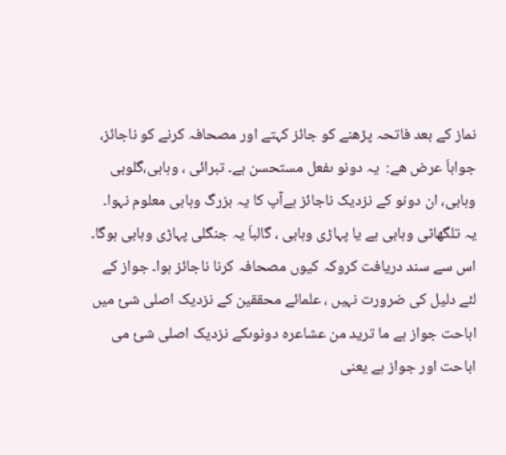نماز کے بعد فاتحہ پڑھنے کو جائز کہتے اور مصحافہ کرنے کو ناجائز،
جواباَ عرض ھے:  یہ دونو ںفعل مستحسن ہے۔ تبرائی ، وہابی،گلوبی وہابی، ان دونو کے نزدیک ناجائز ہےآپ کا یہ بزرگ وہابی معلوم نہوا۔ یہ تلگھاٹی وہابی ہے یا پہاڑی وہابی ، گالباَ یہ جنگلی پہاڑی وہابی ہوگا۔ اس سے سند دریافت کروکہ کیوں مصحافہ کرنا ناجائز ہوا۔ جواز کے لئے دلیل کی ضرورت نہیں ، علمائے محققین کے نزدیک اصلی شئ میں اباحت جواز ہے ما ترید من عشاعرہ دونوںکے نزدیک اصلی شئ می اباحت اور جواز ہے یعنی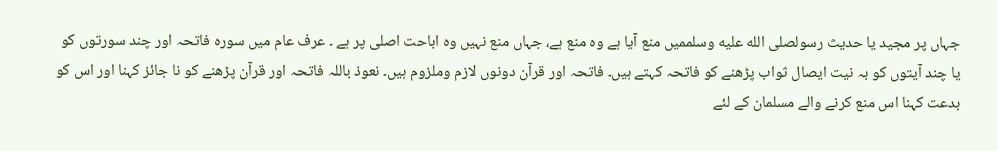جہاں پر مجید یا حدیث رسولصلى الله عليه وسلممیں منع آیا ہے وہ منع ہے، جہاں منع نہیں وہ اباحت اصلی پر ہے ۔ عرف عام میں سورہ فاتحہ اور چند سورتوں کو یا چند آیتوں کو بہ نیت ایصال ثواب پڑھنے کو فاتحہ کہتے ہیں۔ فاتحہ اور قرآن دونوں لازم وملزوم ہیں۔ نعوذ باللہ فاتحہ اور قرآن پڑھنے کو نا جائز کہنا اور اس کو بدعت کہنا اس منع کرنے والے مسلمان کے لئے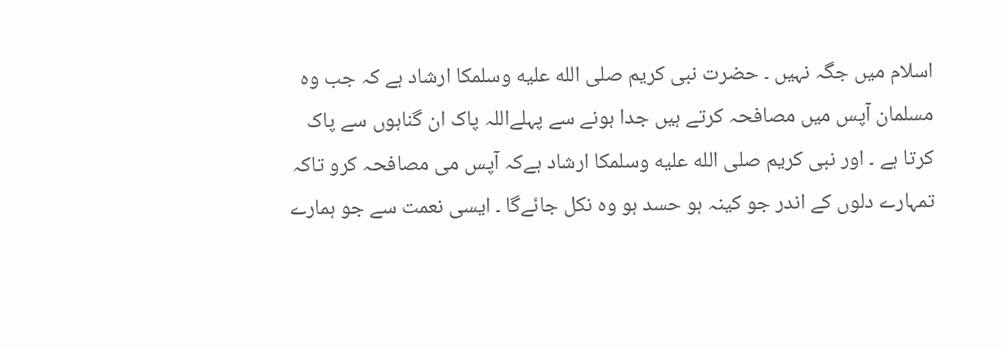اسلام میں جگہ نہیں ۔ حضرت نبی کریم صلى الله عليه وسلمکا ارشاد ہے کہ جب وہ مسلمان آپس میں مصافحہ کرتے ہیں جدا ہونے سے پہلےاللہ پاک ان گناہوں سے پاک کرتا ہے ۔ اور نبی کریم صلى الله عليه وسلمکا ارشاد ہےکہ آپس می مصافحہ کرو تاکہ تمہارے دلوں کے اندر جو کینہ ہو حسد ہو وہ نکل جائےگا ۔ ایسی نعمت سے جو ہمارے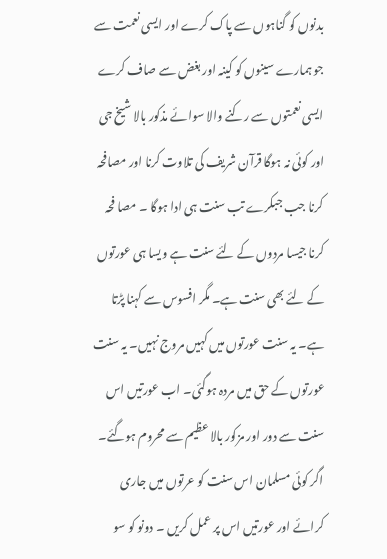بدنوں کو گناہوں سے پاک کرے اور ایسی نعمت سے جو ہمارے سینوں کو کینہ اور بغض سے صاف کرے ایسی نعمتوں سے رکنے والا سوائے مذکور بالا شیخ جی اور کوئی نہ ہوگا قرآن شریف کی تلاوت کرنا اور مصافحہ کرنا جب جبکرے تب سنت ہی ادا ہوگا ۔ مصا فحہ کرنا جیسا مردوں کے لئے سنت ہے ویسا ہی عورتوں کے لئے بھی سنت ہے۔ مگر افسوس سے کہنا پڑتا ہے۔ یہ سنت عورتوں میں کہیں مروج نہیں۔ یہ سنت عورتوں کے حق میں مردہ ہوگئی۔ اب عورتیں اس سنت سے دور اور مزکور بالا عظیم سے محروم ہوگئے۔ اگر کوئی مسلمان اس سنت کو عرتوں میں جاری کرائے اور عورتیں اس پر عمل کریں ۔ دونو کو سو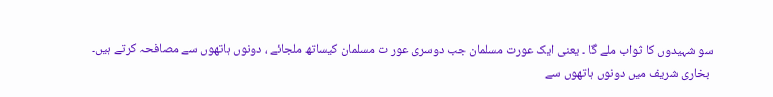سو شہیدوں کا ثواب ملے گا ۔ یعنی ایک عورت مسلمان جب دوسری عور ت مسلمان کیساتھ ملجائے ، دونوں ہاتھوں سے مصافحہ کرتے ہیں۔
 بخاری شریف میں دونوں ہاتھوں سے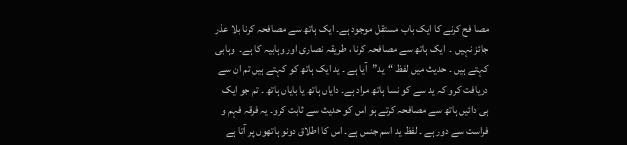مصا فح کرنے کا ایک باب مستقل موجود ہے۔ ایک ہاتھ سے مصافحہ کرنا بلا عذر جائز نہیں ۔  ایک ہاتھ سے مصافحہ کرنا ، طریقہ نصاری اور وہابیہ کا ہے۔  وہابی کہتے ہیں ۔ حدیث میں لفظ “ید”آیا ہے ۔ ید ایک ہاتھ کو کہتے ہیں تم ان سے دریافت کرو کہ ید سے کو نسا ہاتھ مراد ہے۔ دایاں ہاتھ یا بایاں ہاتھ ۔ تم جو ایک ہی دائیں ہاتھ سے مصافحہ کرتے ہو اس کو حدیث سے ثابت کرو۔ یہ فرقہ فہم و فراست سے دور ہے ۔ لفظ ید اسم جنس ہے۔ اس کا اطلاق دونو ہاتھوں پر آتا ہے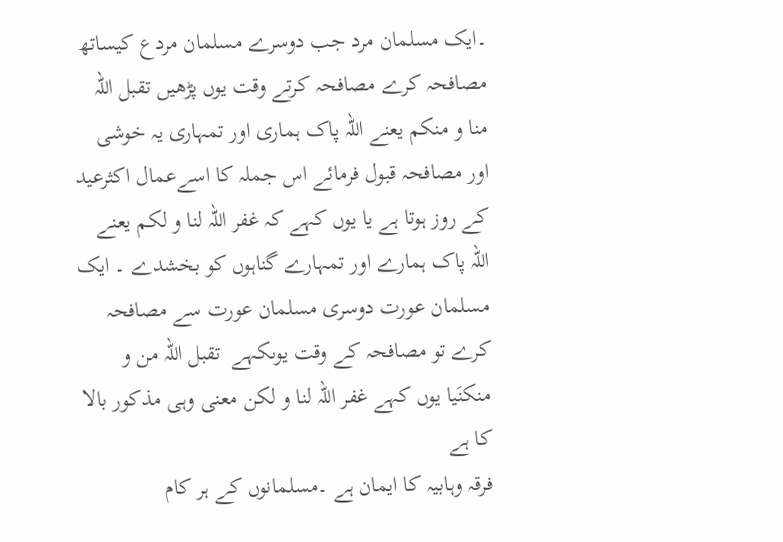۔ایک مسلمان مرد جب دوسرے مسلمان مردع کیساتھ مصافحہ کرے مصافحہ کرتے وقت یوں پڑھیں تقبل اللہ منا و منکم یعنے اللہ پاک ہماری اور تمہاری یہ خوشی اور مصافحہ قبول فرمائے اس جملہ کا اسےعمال اکثرعید کے روز ہوتا ہے یا یوں کہے کہ غفر اللہ لنا و لکم یعنے اللہ پاک ہمارے اور تمہارے گناہوں کو بخشدے ۔ ایک مسلمان عورت دوسری مسلمان عورت سے مصافحہ کرے تو مصافحہ کے وقت یوںکہے  تقبل اللہ من و منکنَیا یوں کہے غفر اللہ لنا و لکن معنی وہی مذکور بالا کا ہے
فرقہ وہابیہ کا ایمان ہے ۔مسلمانوں کے ہر کام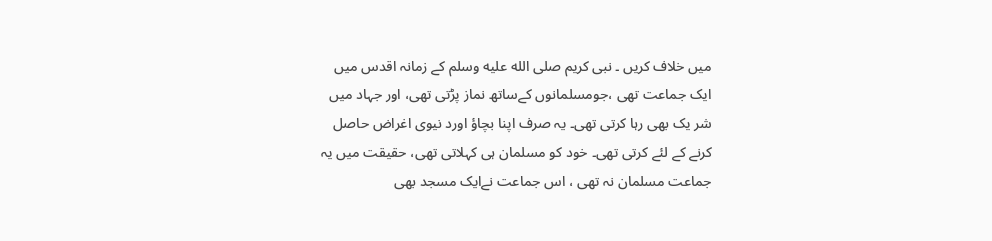میں خلاف کریں ۔ نبی کریم صلى الله عليه وسلم کے زمانہ اقدس میں ایک جماعت تھی ،جومسلمانوں کےساتھ نماز پڑتی تھی، اور جہاد میں شر یک بھی رہا کرتی تھی۔ یہ صرف اپنا بچاؤ اورد نیوی اغراض حاصل کرنے کے لئے کرتی تھی۔ خود کو مسلمان ہی کہلاتی تھی، حقیقت میں یہ جماعت مسلمان نہ تھی ، اس جماعت نےایک مسجد بھی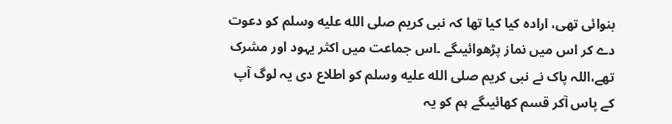بنوائی تھی، ارادہ کیا کیا تھا کہ نبی کریم صلى الله عليه وسلم کو دعوت دے کر اس میں نماز پڑھوائیںگے ۔اس جماعت میں اکثر یہود اور مشرک تھے،اللہ پاک نے نبی کریم صلى الله عليه وسلم کو اطلاع دی یہ لوگ آپ کے پاس آکر قسم کھائیںگے ہم کو یہ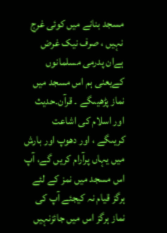مسجد بنانے میں کوئی غرج نہیں ، صرف نیک غرض ہےان پدرمی مسلمانوں کےیعنی ہم اس مسجد میں نماز پڑھیںگے ۔ قرآن۔حدیث اور اسلام کی اشاعت کریںگے ، اور دھوپ اور بارش میں یہاں پرآرام کریں گے، آپ اس مسجد میں نمز کے لئے ہرگز قیام نہ کیجئے آپ کی نماز ہرگز اس میں جائزنہیں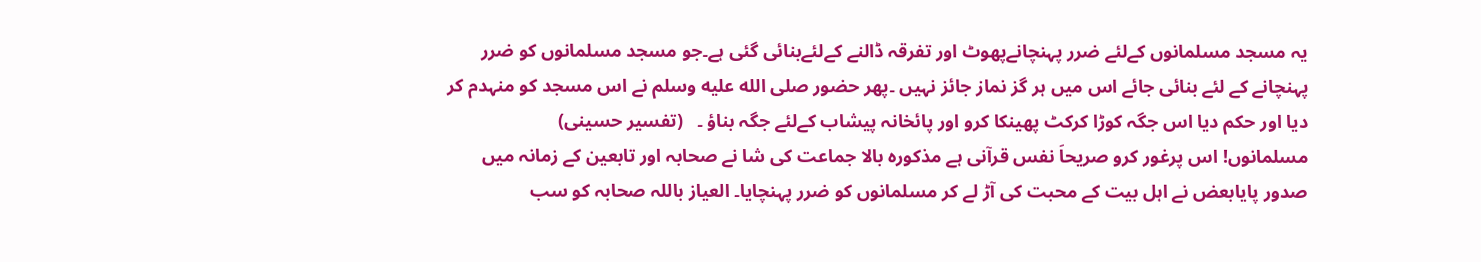یہ مسجد مسلمانوں کےلئے ضرر پہنچانےپھوٹ اور تفرقہ ڈالنے کےلئےبنائی گئی ہے۔جو مسجد مسلمانوں کو ضرر پہنچانے کے لئے بنائی جائے اس میں ہر گز نماز جائز نہیں ۔پھر حضور صلى الله عليه وسلم نے اس مسجد کو منہدم کر دیا اور حکم دیا اس جگہ کوڑا کرکٹ پھینکا کرو اور پائخانہ پیشاب کےلئے جگہ بناؤ ۔   (تفسیر حسینی)
مسلمانوں! اس پرغور کرو صریحاَ نفس قرآنی ہے مذکورہ بالا جماعت کی شا نے صحابہ اور تابعین کے زمانہ میں صدور پایابعض نے اہل بیت کے محبت کی آڑ لے کر مسلمانوں کو ضرر پہنچایا۔ العیاز باللہ صحابہ کو سب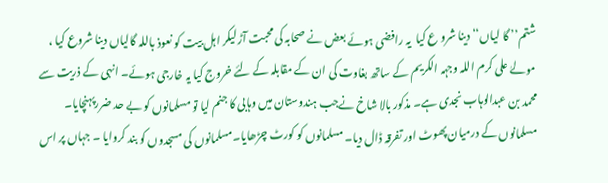شتم’’ گا لیاں‘‘ دینا شرو ع کیا  یہ رافضی ہوئے بعض نے صحابہ کی محبت آڑ لیکر اہل بیت کو نعوذ باللہ گالیاں دینا شروع کیا ، مولےٰ علی کرم اللہ وجہہ الکریم کے ساتھ بغاوت کی ان کے مقابلہ کے لئے خروج کیا یہ خارجی ہوئے۔ انہی کے ذریت سے محمد بن عبدالوہاب نجدی ہے۔ مذکور بالا شاخ نےجب ہندوستان میں وہابی کا جنم لیا تو مسلمانوں کو بے حد ضررپہنچایا۔ مسلمانوں کے درمیان پھوٹ اور تفرقہ ڈال دیا۔ مسلمانوں کو کورٹ چڑھایا۔مسلمانوں کی مسجدوں کو بند کروایا ۔ جہاں پر اس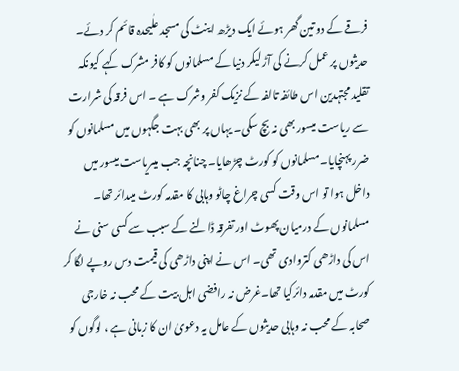فرقے کے دو تین گھر ہوئے ایک دیڑھ اینٹ کی مسجد علٰیحدہ قائم کر دئے۔ حدیثوں پر عمل کرنے کی آڑ لیکر دنیا کے مسلمانوں کو کافر مشرک کہے کیونکہ تقلید مجتہدین اس طائفہ تالفہ کے نزیک کفر وشرک ہے ۔ اس فرقہ کی شرارت سے ریاست میسور بھی نہ بچ سکی۔ یہاں پر بھی بہت جگہوں میں مسلمانوں کو ضرر پہنچایا۔ مسلمانوں کو کورٹ چڑھایا۔ چنانچہ جب میںریاست میسور میں داخل ہوا تو اس وقت کسی چراغ چاٹو وہابی کا مقدمہ کورٹ میںدائر تھا۔ مسلمانوں کے درمیان پھوٹ اور تفرقہ ڈالنے کے سبب سے کسی سنی نے اس کی داڑھی کتروادی تھی۔ اس نے اپنی داڑھی کی قیمت دس روپے لگا کر کورٹ میں مقدمہ دائرکیا تھا۔غرض نہ رافضی اہل بیت کے محب نہ خارجی صحابہ کے محب نہ وہابی حدیثوں کے عامل یہ دعویٰ ان کا زبانی ہے ، لوگوں کو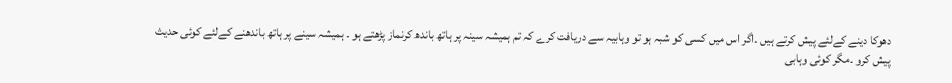دھوکا دینے کےلئے پیش کرتے ہیں ۔اگر اس میں کسی کو شبہ ہو تو وہابیہ سے دریافت کرے کہ تم ہمیشہ سینہ پر ہاتھ باندھ کرنماز پڑھتے ہو ۔ ہمیشہ سینے پر ہاتھ باندھنے کےلئے کوئی حدیث پیش کرو ۔مگر کوئی وہابی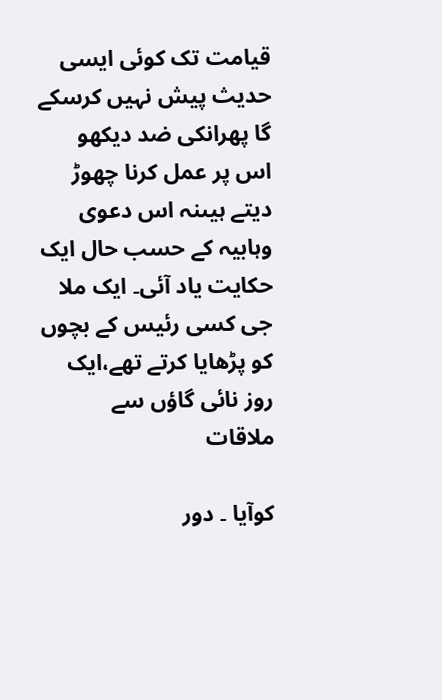قیامت تک کوئی ایسی حدیث پیش نہیں کرسکے گا پھرانکی ضد دیکھو اس پر عمل کرنا چھوڑ دیتے ہیںنہ اس دعوی
وہابیہ کے حسب حال ایک حکایت یاد آئی۔ ایک ملا جی کسی رئیس کے بچوں کو پڑھایا کرتے تھے،ایک روز نائی گاؤں سے ملاقات

کوآیا ۔ دور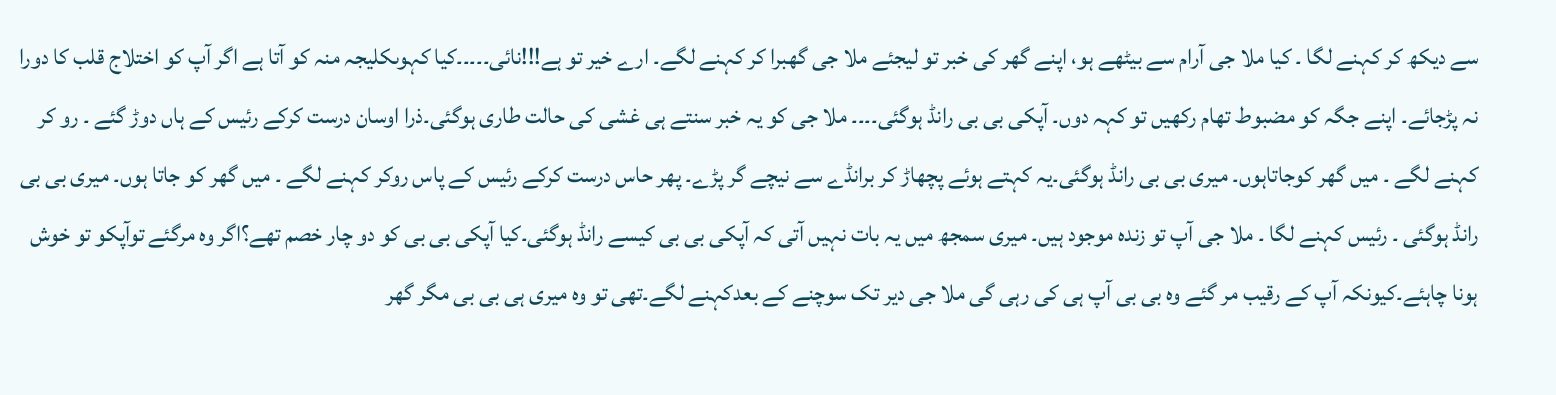سے دیکھ کر کہنے لگا ۔ کیا ملا جی آرام سے بیٹھے ہو، اپنے گھر کی خبر تو لیجئے ملا جی گھبرا کر کہنے لگے۔ ارے خیر تو ہے!!!نائی۔۔۔۔۔کیا کہوںکلیجہ منہ کو آتا ہے اگر آپ کو اختلاج قلب کا دورا نہ پڑجائے۔ اپنے جگہ کو مضبوط تھام رکھیں تو کہہ دوں۔ آپکی بی بی رانڈ ہوگئی۔۔۔۔ ملا جی کو یہ خبر سنتے ہی غشی کی حالت طاری ہوگئی۔ذرا اوسان درست کرکے رئیس کے ہاں دوڑ گئے ۔ رو کر کہنے لگے ۔ میں گھر کوجاتاہوں۔ میری بی بی رانڈ ہوگئی۔یہ کہتے ہوئے پچھاڑ کر برانڈے سے نیچے گر پڑے۔ پھر حاس درست کرکے رئیس کے پاس روکر کہنے لگے ۔ میں گھر کو جاتا ہوں۔ میری بی بی رانڈ ہوگئی ۔ رئیس کہنے لگا ۔ ملا جی آپ تو زندہ موجود ہیں۔ میری سمجھ میں یہ بات نہیں آتی کہ آپکی بی بی کیسے رانڈ ہوگئی۔کیا آپکی بی بی کو دو چار خصم تھے؟اگر وہ مرگئے توآپکو تو خوش ہونا چاہئے۔کیونکہ آپ کے رقیب مر گئے وہ بی بی آپ ہی کی رہی گی ملا جی دیر تک سوچنے کے بعدکہنے لگے۔تھی تو وہ میری ہی بی بی مگر گھر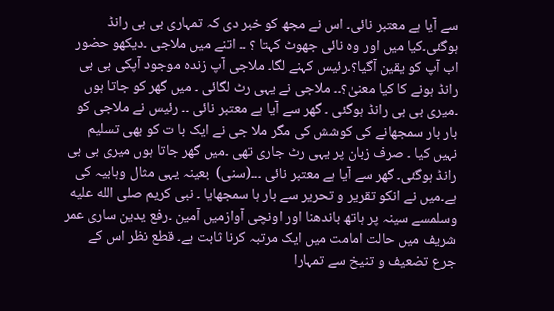سے آیا ہے معتبر نائی۔ اس نے مجھ کو خبر دی کہ تمہاری بی بی رانڈ ہوگئی۔کیا میں اور وہ نائی جھوٹ کہتا ؟ ۔۔ اتنے میں ملاجی ۔دیکھو حضور اب آپ کو یقین آگیا؟۔رئیس کہنے لگا۔ ملاجی آپ زندہ موجود آپکی بی بی رانڈ ہونے کا کیا معنیٰ؟۔۔ ملاجی نے یہی رٹ لگائی ۔ میں گھر کو جاتا ہوں ۔میری بی بی رانڈ ہوگئی ۔ گھر سے آیا ہے معتبر نائی ۔۔ رئیس نے ملاجی کو بار بار سمجھانے کی کوشش کی مگر ملا جی نے ایک با ت کو بھی تسلیم نہیں کیا ۔ صرف زبان پر یہی رٹ جاری تھی ۔میں گھر جاتا ہوں میری بی بی رانڈ ہوگئی۔ گھر سے آیا ہے معتبر نائی ۔۔۔(سنی)  بعینہ یہی مثال وہابیہ کی ہے۔میں نے انکو تقریر و تحریر سے بار ہا سمجھایا ۔ نبی کریم صلى الله عليه وسلمسے سینہ پر ہاتھ باندھنا اور اونچی آوازمیں آمین ۔رفع یدین ساری عمر شریف میں حالت امامت میں ایک مرتبہ کرنا ثابت ہے۔ قطع نظر اس کے  جرع تضعیف و تنیخ سے تمہارا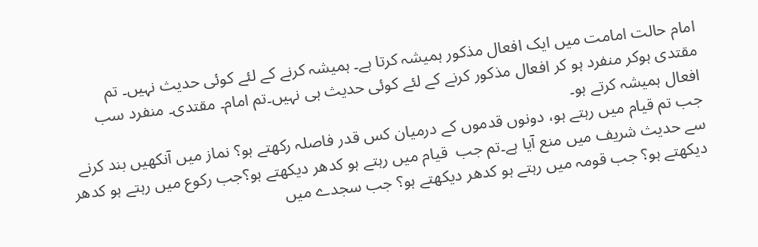امام حالت امامت میں ایک افعال مذکور ہمیشہ کرتا ہے۔ ہمیشہ کرنے کے لئے کوئی حدیث نہیں۔ تم مقتدی ہوکر منفرد ہو کر افعال مذکور کرنے کے لئے کوئی حدیث ہی نہیں۔تم امام۔ مقتدی۔ منفرد سب افعال ہمیشہ کرتے ہو۔
جب تم قیام میں رہتے ہو، دونوں قدموں کے درمیان کس قدر فاصلہ رکھتے ہو؟ نماز میں آنکھیں بند کرنے سے حدیث شریف میں منع آیا ہے۔تم جب  قیام میں رہتے ہو کدھر دیکھتے ہو؟جب رکوع میں رہتے ہو کدھر دیکھتے ہو؟ جب قومہ میں رہتے ہو کدھر دیکھتے ہو؟ جب سجدے میں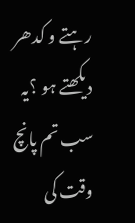رہتے و کدھر دیکھتے ہو ؟یہ سب تم پانچ وقت کی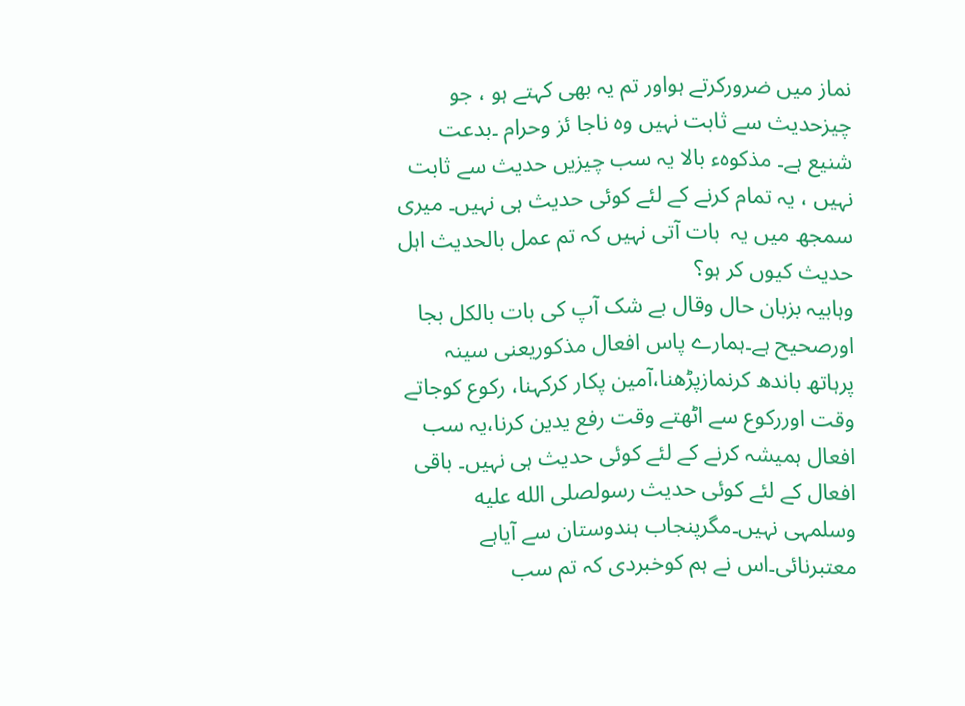نماز میں ضرورکرتے ہواور تم یہ بھی کہتے ہو ، جو چیزحدیث سے ثابت نہیں وہ ناجا ئز وحرام ۔بدعت شنیع ہے۔ مذکوہء بالا یہ سب چیزیں حدیث سے ثابت نہیں ، یہ تمام کرنے کے لئے کوئی حدیث ہی نہیں۔ میری سمجھ میں یہ  بات آتی نہیں کہ تم عمل بالحدیث اہل حدیث کیوں کر ہو؟
وہابیہ بزبان حال وقال بے شک آپ کی بات بالکل بجا اورصحیح ہے۔ہمارے پاس افعال مذکوریعنی سینہ پرہاتھ باندھ کرنمازپڑھنا،آمین پکار کرکہنا، رکوع کوجاتے وقت اوررکوع سے اٹھتے وقت رفع یدین کرنا،یہ سب افعال ہمیشہ کرنے کے لئے کوئی حدیث ہی نہیں۔ باقی افعال کے لئے کوئی حدیث رسولصلى الله عليه وسلمہی نہیں۔مگرپنجاب ہندوستان سے آیاہے معتبرنائی۔اس نے ہم کوخبردی کہ تم سب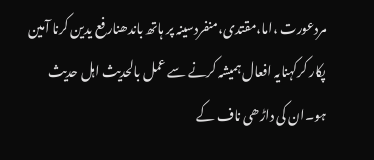مردعورت ،اما،مقتدی،منفردسینہ پر ہاتھ باندھنارفع یدین کرنا آمین پکار کرکہنایہ افعال ہمیشہ کرنے سے عمل بالحدیث اہل حدیث ہو۔ان کی داڑھی ناف کے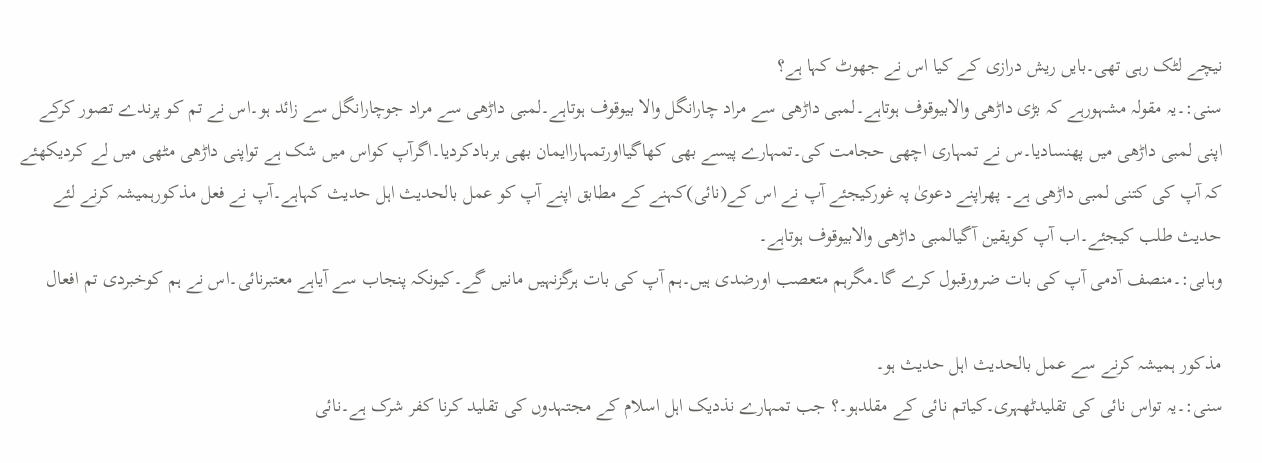نیچے لٹک رہی تھی۔بایں ریش درازی کے کیا اس نے جھوٹ کہا ہے؟
سنی:۔یہ مقولہ مشہورہے کہ بڑی داڑھی والابیوقوف ہوتاہے۔لمبی داڑھی سے مراد چارانگل والا بیوقوف ہوتاہے۔لمبی داڑھی سے مراد جوچارانگل سے زائد ہو۔اس نے تم کو پرندے تصور کرکے اپنی لمبی داڑھی میں پھنسادیا۔س نے تمہاری اچھی حجامت کی۔تمہارے پیسے بھی کھاگیااورتمہاراایمان بھی بربادکردیا۔اگرآپ کواس میں شک ہے تواپنی داڑھی مٹھی میں لے کردیکھئے کہ آپ کی کتنی لمبی داڑھی ہے۔ پھراپنے دعویٰ پہ غورکیجئے آپ نے اس کے(نائی)کہنے کے مطابق اپنے آپ کو عمل بالحدیث اہل حدیث کہاہے۔آپ نے فعل مذکورہمیشہ کرنے لئے حدیث طلب کیجئے۔اب آپ کویقین آگیالمبی داڑھی والابیوقوف ہوتاہے۔
وہابی:۔منصف آدمی آپ کی بات ضرورقبول کرے گا۔مگرہم متعصب اورضدی ہیں۔ہم آپ کی بات ہرگزنہیں مانیں گے۔کیونکہ پنجاب سے آیاہے معتبرنائی۔اس نے ہم کوخبردی تم افعال

مذکور ہمیشہ کرنے سے عمل بالحدیث اہل حدیث ہو۔
سنی:۔یہ تواس نائی کی تقلیدٹھہری۔کیاتم نائی کے مقلدہو۔؟ جب تمہارے نذدیک اہل اسلام کے مجتہدوں کی تقلید کرنا کفر شرک ہے۔نائی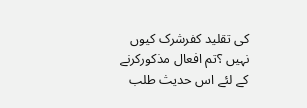کی تقلید کفرشرک کیوں نہیں ؟تم افعال مذکورکرنے کے لئے اس حدیث طلب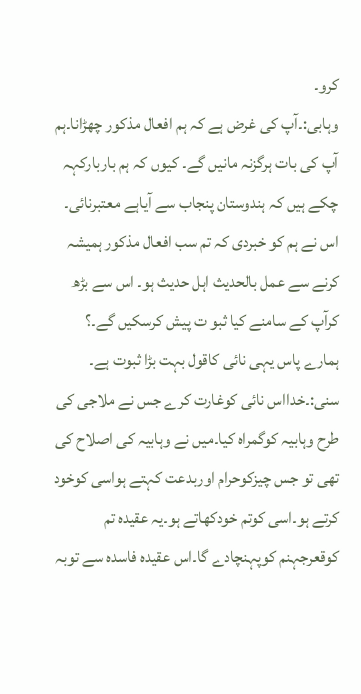کرو۔
وہابی:۔آپ کی غرض ہے کہ ہم افعال مذکور چھڑانا۔ہم آپ کی بات ہرگزنہ مانیں گے۔ کیوں کہ ہم باربارکہہ چکے ہیں کہ ہندوستان پنجاب سے آیاہے معتبرنائی۔ اس نے ہم کو خبردی کہ تم سب افعال مذکور ہمیشہ کرنے سے عمل بالحدیث اہل حدیث ہو۔ اس سے بڑھ کرآپ کے سامنے کیا ثبو ت پیش کرسکیں گے۔؟ ہمارے پاس یہی نائی کاقول بہت بڑا ثبوت ہے۔
سنی:۔خدااس نائی کوغارت کرے جس نے ملاجی کی طرح وہابیہ کوگمراہ کیا۔میں نے وہابیہ کی اصلاح کی تھی تو جس چیزکوحرام اوربدعت کہتے ہواسی کوخود کرتے ہو۔اسی کوتم خودکھاتے ہو۔یہ عقیدہ تم کوقعرجہنم کوپہنچادے گا۔اس عقیدہ فاسدہ سے توبہ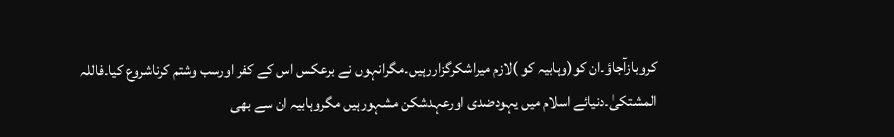کروبازآجاؤ۔ان کو(وہابیہ کو )لازم میراشکرگزاررہیں۔مگرانہوں نے برعکس اس کے کفر اورسب وشتم کرناشروع کیا۔فاللہ المشتکیٰ۔دنیائے اسلام میں یہودضدی اورعہدشکن مشہورہیں مگروہابیہ ان سے بھی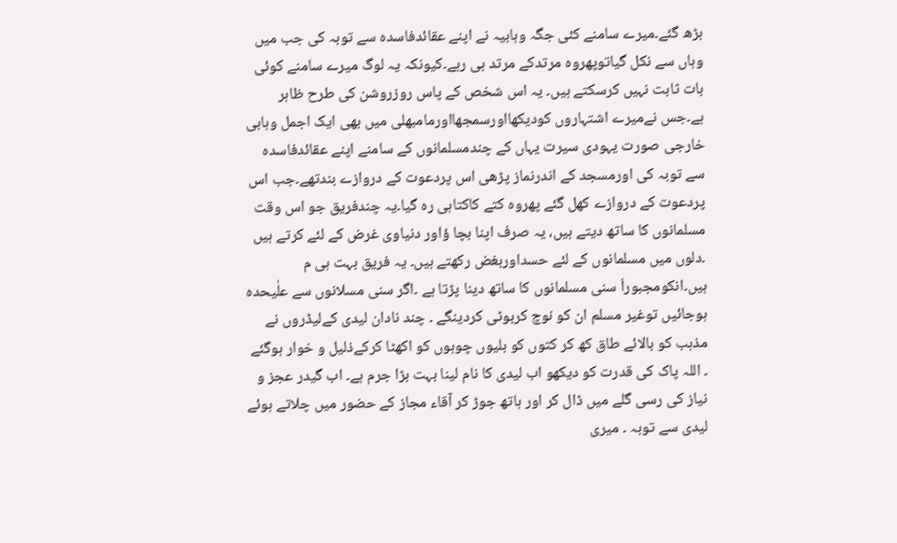بڑھ گئے۔میرے سامنے کئی جگہ وہابیہ نے اپنے عقائدفاسدہ سے توبہ کی جب میں وہاں سے نکل گیاتوپھروہ مرتدکے مرتد ہی رہے۔کیونکہ یہ لوگ میرے سامنے کوئی بات ثابت نہیں کرسکتے ہیں۔ یہ اس شخص کے پاس روزروشن کی طرح ظاہر ہے۔جس نےمیرے اشتہاروں کودیکھااورسمجھااورمامبھلی میں بھی ایک اجمل وہابی خارجی صورت یہودی سیرت یہاں کے چندمسلمانوں کے سامنے اپنے عقائدفاسدہ سے توبہ کی اورمسجد کے اندرنماز پڑھی اس پردعوت کے دروازے بندتھے۔جب اس پردعوت کے دروازے کھل گئے پھروہ کتے کاکتاہی رہ گیا۔یہ چندفریق جو اس وقت مسلمانوں کا ساتھ دیتے ہیں، یہ صرف اپنا بچا ؤاور دنیاوی غرض کے لئے کرتے ہیں ۔دلوں میں مسلمانوں کے لئے حسداوربغض رکھتے ہیں۔ یہ فریق بہت ہی م ہیں۔انکومجبوراَ سنی مسلمانوں کا ساتھ دینا پڑتا ہے ۔اگر سنی مسلانوں سے علٰیحدہ ہوجائیں توغیر مسلم ان کو نوچ کربوٹی کردینگے ۔ چند نادان لیدی کےلیڈروں نے مذہب کو بالائے طاق کھ کر کتوں کو بلیوں چوہوں کو اکھٹا کرکےذلیل و خوار ہوگئے ۔ اللہ پاک کی قدرت کو دیکھو اب لیدی کا نام لینا بہت بڑا جرم ہے۔ اب گیدر عجز و نیاز کی رسی گلے میں ڈال کر اور ہاتھ جوڑ کر آقاء مجاز کے حضور میں چلاتے ہوئے لیدی سے توبہ ۔ میری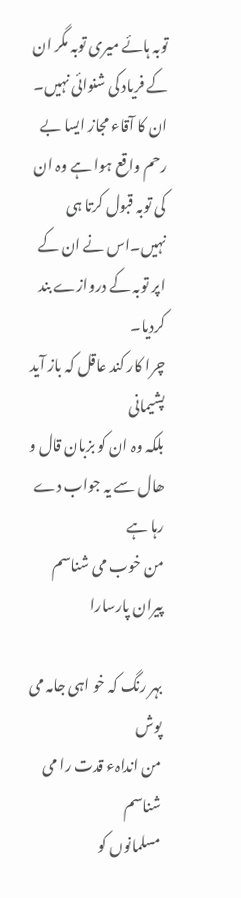توبہ ہائے میری توبہ مگر ان کے فریاد کی شنوائی نہیں۔ ان کا آقاء مجاز ایسا بے رحم واقع ہوا ہے وہ ان کی توبہ قبول کرتا ہی نہیں۔اس نے ان کے اپر توبہ کے دروازے بند کردیا۔
چرا کار کند عاقل کہ باز آید پشیمانی
بلکہ وہ ان کو بزبان قال و ھال سے یہ جواب دے رہا ہے
من خوب می شناسم پیران پارسارا

بہر رنگ کہ خو اہی جامہ می پوش
من انداہء قدت را می شناسم
مسلمانوں کو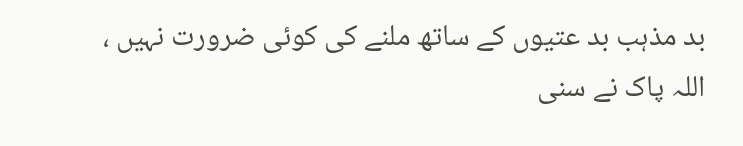بد مذہب بد عتیوں کے ساتھ ملنے کی کوئی ضرورت نہیں ، اللہ پاک نے سنی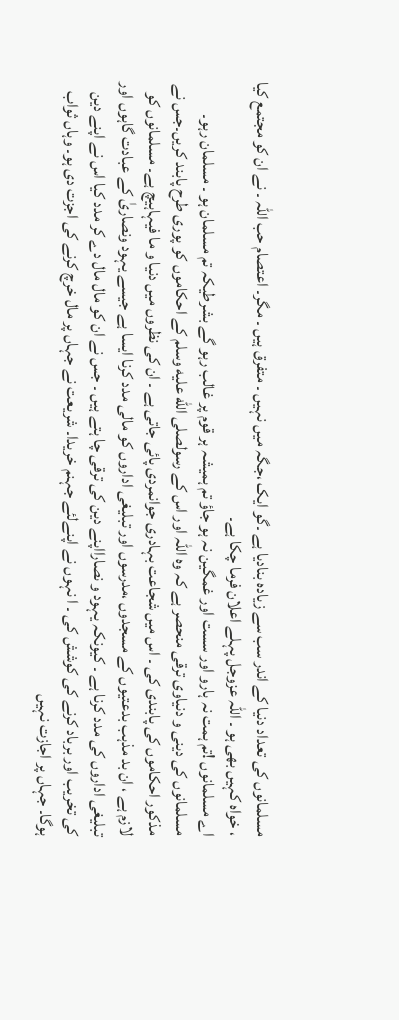مسلمانوں کی تعداد دنیا کے اندر سب سے زیادہ بنادیا ہے ۔گو ایک ،جگہ میں نہیں ۔ متفرق ہیں ۔ مگر۔ اعتصام حب اللہ ۔ نے ان کو مجتمع کیا ، خواہ کہیں بھی ہو ۔ اللہ عزوجل پہلے اعلان فرما چکا ہے۔
اے مسلمانوں !تم ہمت نہ ہارو اور سست اور غمگین نہ ہو جاؤ تم ہمیشہ ہر قوم پر غالب رہو گے بشرطیکہ تم مسلمان ہو ۔ مسلمان رہو۔ مسلمانوں کی دینی و دنیاوی ترقی منحصر ہے کہ وہ اللہ اور اس کے رسولصلى الله عليه وسلم کے احکاموں کو پوری طرح پابند کریں۔جس نے مذکور احکاموں کی پابندی کی ۔ اس میں شجاعت بہادری جوانمردی پائی جاتی ہے ۔ ان کی نظروں میں دنیا و ما فیہاہیچ ہے۔ مسلمانوں کو لازم ہے ، ان بد مذہب بدعتیوں کے مسجدوں ،مدرسوں اور تبلیغی اداروں کو مالی مدد کرنا ایسا ہے جیسے یہود ونصاریٰ کے عبادت گاہوں اور تبلیغی اداروں کی مدد کرنا ہے ۔ کیونکہ یہود و نصارااپنے دین کی ترقی چا ہتے ہیں ۔ جس نے ان کو مال مال دے کر مدد کیا اس نے اپنے دین کی تخریب اور برباد کرنے کی کوشش کی ۔ ا نہوں نے اپنےلئے جہنم خریدا۔ شریعت نے جہاں پر مال خرچ کرنے کی اجزت دی ہو۔ وہاں ثواب ہوگا۔ جہاں پر اجازت نہیں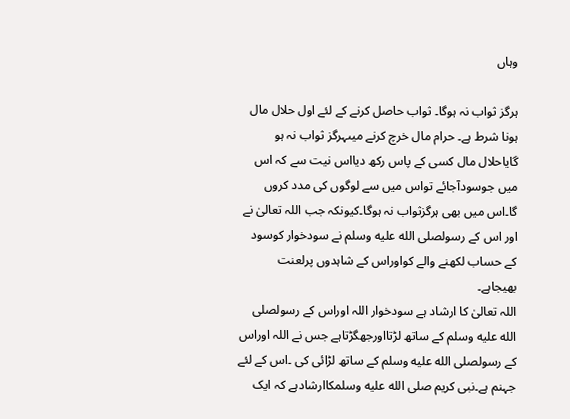وہاں

ہرگز ثواب نہ ہوگا۔ ثواب حاصل کرنے کے لئے اول حلال مال ہونا شرط ہے۔ حرام مال خرچ کرنے میںہرگز ثواب نہ ہو گایاحلال مال کسی کے پاس رکھ دیااس نیت سے کہ اس میں جوسودآجائے تواس میں سے لوگوں کی مدد کروں گا۔اس میں بھی ہرگزثواب نہ ہوگا۔کیونکہ جب اللہ تعالیٰ نے اور اس کے رسولصلى الله عليه وسلم نے سودخوار کوسود کے حساب لکھنے والے کواوراس کے شاہدوں پرلعنت بھیجاہے۔
اللہ تعالیٰ کا ارشاد ہے سودخوار اللہ اوراس کے رسولصلى الله عليه وسلم کے ساتھ لڑتااورجھگڑتاہے جس نے اللہ اوراس کے رسولصلى الله عليه وسلم کے ساتھ لڑائی کی ۔اس کے لئے جہنم ہے۔نبی کریم صلى الله عليه وسلمکاارشادہے کہ ایک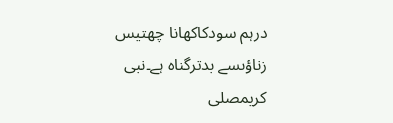درہم سودکاکھانا چھتیس زناؤںسے بدترگناہ ہے۔نبی کریمصلى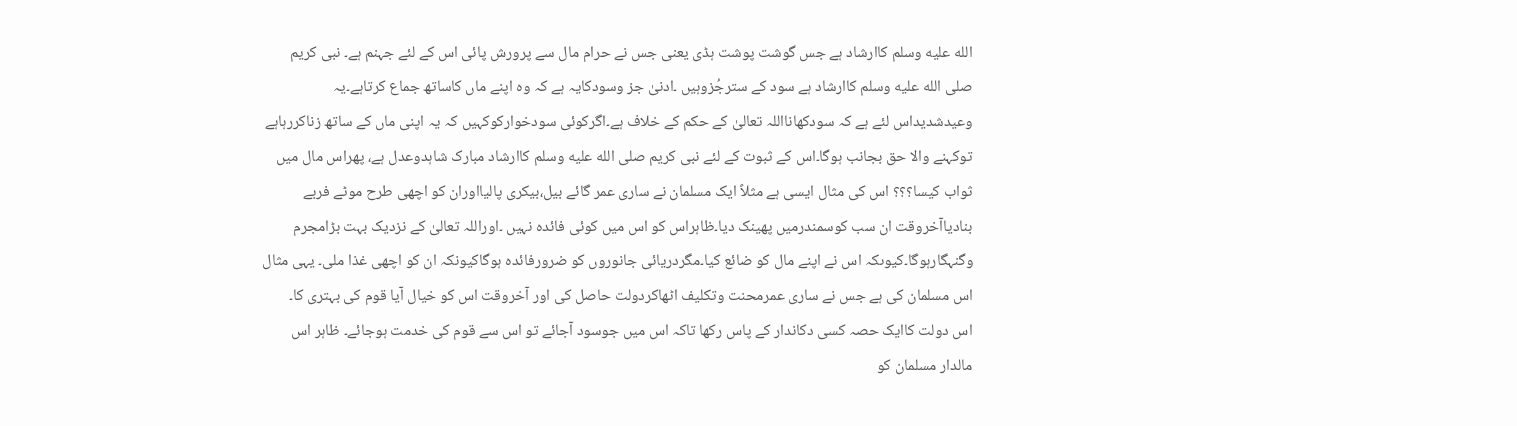الله عليه وسلم کاارشاد ہے جس گوشت پوشت ہڈی یعنی جس نے حرام مال سے پرورش پائی اس کے لئے جہنم ہے۔ نبی کریم صلى الله عليه وسلم کاارشاد ہے سود کے سترجُزوہیں ۔ادنیٰ جز وسودکایہ ہے کہ وہ اپنے ماں کاساتھ جماع کرتاہے۔یہ وعیدشدیداس لئے ہے کہ سودکھانااللہ تعالیٰ کے حکم کے خلاف ہے۔اگرکوئی سودخوارکوکہیں کہ یہ اپنی ماں کے ساتھ زناکررہاہے توکہنے والا حق بجانب ہوگا۔اس کے ثبوت کے لئے نبی کریم صلى الله عليه وسلم کاارشاد مبارک شاہدوعدل ہے، پھراس مال میں ثواب کیسا؟؟؟ اس کی مثال ایسی ہے مثلاً ایک مسلمان نے ساری عمر گائے بیل،بیکری پالیااوران کو اچھی طرح موٹے فربے بنادیاآخروقت ان سب کوسمندرمیں پھینک دیا۔ظاہراس کو اس میں کوئی فائدہ نہیں ۔اوراللہ تعالیٰ کے نزدیک بہت بڑامجرم وگنہگارہوگا۔کیوںکہ اس نے اپنے مال کو ضائع کیا۔مگردریائی جانوروں کو ضرورفائدہ ہوگاکیونکہ ان کو اچھی غذا ملی۔ یہی مثال اس مسلمان کی ہے جس نے ساری عمرمحنت وتکلیف اٹھاکردولت حاصل کی اور آخروقت اس کو خیال آیا قوم کی بہتری کا۔
اس دولت کاایک حصہ کسی دکاندار کے پاس رکھا تاکہ اس میں جوسود آجائے تو اس سے قوم کی خدمت ہوجائے۔ ظاہر اس مالدار مسلمان کو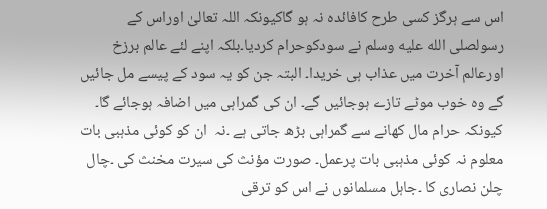اس سے ہرگز کسی طرح کافائدہ نہ ہو گاکیونکہ اللہ تعالیٰ اوراس کے رسولصلى الله عليه وسلم نے سودکوحرام کردیا۔بلکہ اپنے لئے عالم برزخ اورعالم آخرت میں عذاب ہی خریدا۔ البتہ جن کو یہ سود کے پیسے مل جائیں گے وہ خوب موٹے تازے ہوجائیں گے۔ ان کی گمراہی میں اضافہ ہوجائے گا۔ کیونکہ حرام مال کھانے سے گمراہی بڑھ جاتی ہے ۔نہ  ان کو کوئی مذہبی بات معلوم نہ کوئی مذہبی بات پرعمل۔ صورت مؤنث کی سیرت مخنث کی ۔چال چلن نصاری کا ۔جاہل مسلمانوں نے اس کو ترقی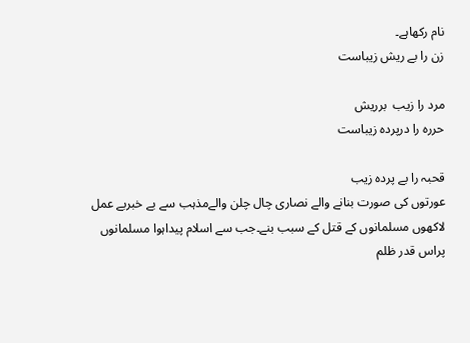نام رکھاہے۔
زن را بے ریش زیباست

مرد را زیب  برریش
حررہ را درپردہ زیباست

قحبہ را بے پردہ زیب
عورتوں کی صورت بنانے والے نصاری چال چلن والےمذہب سے بے خبربے عمل لاکھوں مسلمانوں کے قتل کے سبب بنے۔جب سے اسلام پیداہوا مسلمانوں پراس قدر ظلم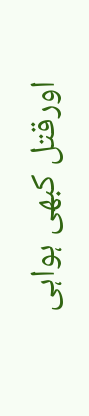اورقتل کبھی ہواہی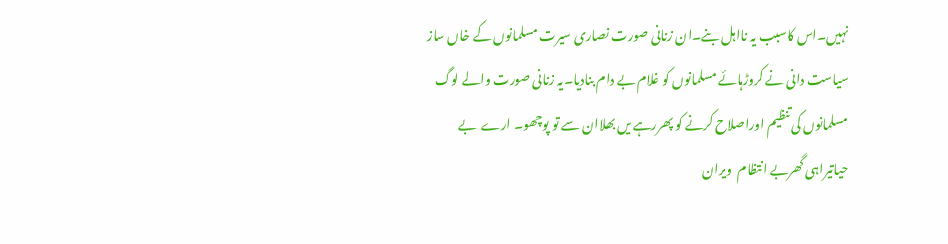نہیں۔اس کاسبب یہ نااہل بنے۔ان زنانی صورت نصاری سیرت مسلمانوں کے خاں ساز سیاست دانی نے کروڑہائے مسلمانوں کو غلام بے دام بنادیا۔یہ زنانی صورت والے لوگ مسلمانوں کی تنظیم اوراصلاح کرنے کو پھررہے یں بھلاان سے تو پوچھو۔ ارے  بے حیاتیراہی گھربے انتظام  ویران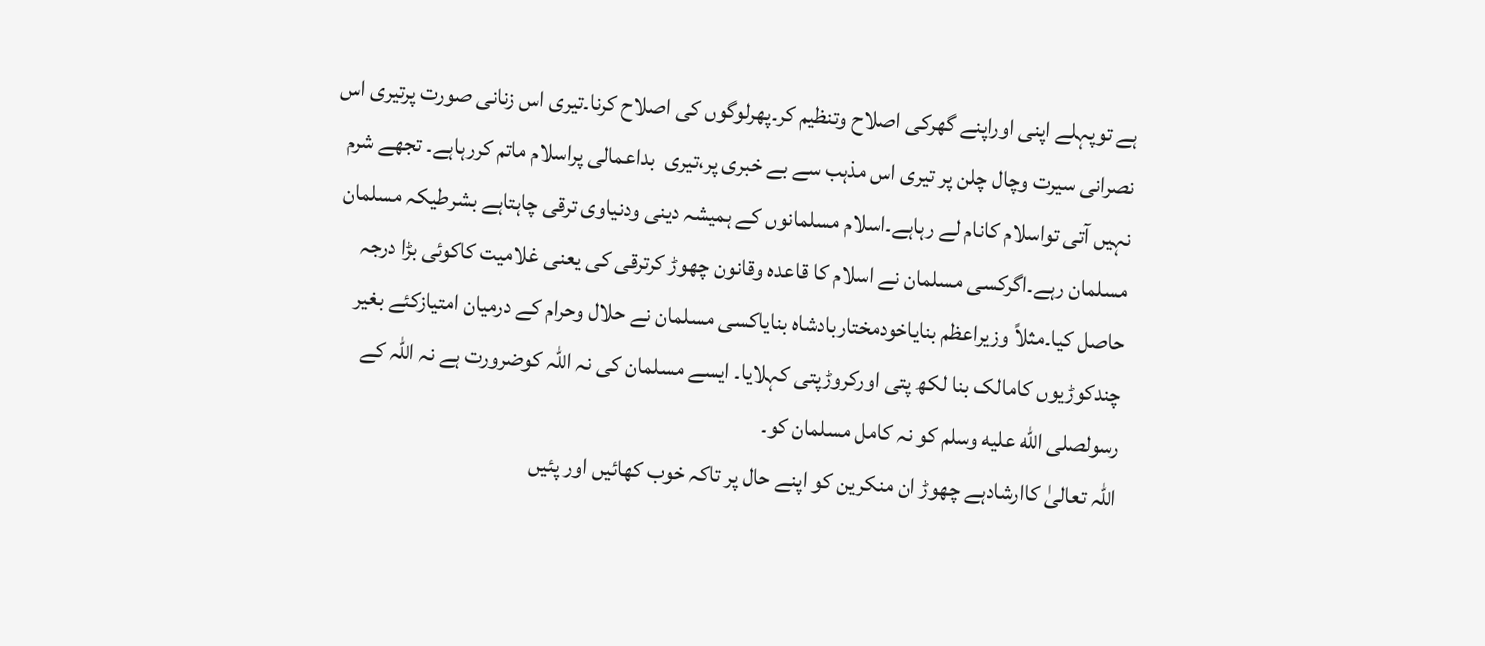ہے توپہلے اپنی اوراپنے گھرکی اصلاح وتنظیم کر۔پھرلوگوں کی اصلاح کرنا۔تیری اس زنانی صورت پرتیری اس نصرانی سیرت وچال چلن پر تیری اس مذہب سے بے خبری پر،تیری  بداعمالی پراسلام ماتم کررہاہے۔ تجھے شرم نہیں آتی تواسلام کانام لے رہاہے۔اسلام مسلمانوں کے ہمیشہ دینی ودنیاوی ترقی چاہتاہے بشرطیکہ مسلمان مسلمان رہے۔اگرکسی مسلمان نے اسلام کا قاعدہ وقانون چھوڑ کرترقی کی یعنی غلامیت کاکوئی بڑا درجہ حاصل کیا۔مثلاً وزیراعظم بنایاخودمختاربادشاہ بنایاکسی مسلمان نے حلال وحرام کے درمیان امتیازکئے بغیر چندکوڑیوں کامالک بنا لکھ پتی اورکروڑپتی کہلایا۔ ایسے مسلمان کی نہ اللہ کوضرورت ہے نہ اللہ کے رسولصلى الله عليه وسلم کو نہ کامل مسلمان کو۔
اللہ تعالیٰ کاارشادہے چھوڑ ان منکرین کو اپنے حال پر تاکہ خوب کھائیں اور پئیں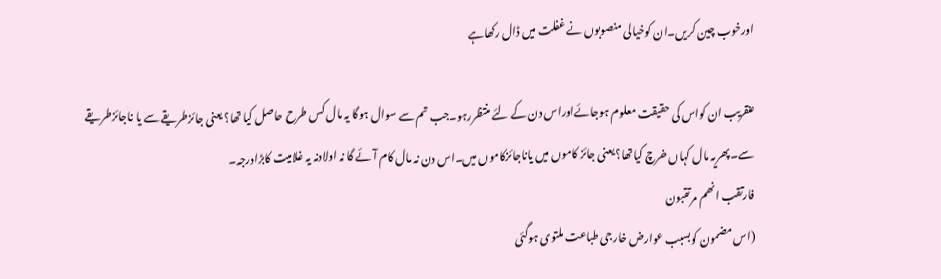اورخوب چین کریں۔ان کوخیالی منصوبوں نے غفلت میں ڈال رکھاہے

عنقریب ان کواس کی حقیقت معلوم ہوجائےاوراس دن کے لئے منتظررہو۔جب تم سے سوال ہوگا یہ مال کس طرح حاصل کیا تھا؟ یعنی جائزطریقے سے یا ناجائزطریقے سے۔پھریہ مال کہاں خرچ کیاتھا؟ یعنی جائز کاموں میں یاناجائزکاموں میں۔اس دن نہ مال کام آئے گا نہ اولادنہ یہ غلامیت کابڑادرجہ۔
فارتقب انھم مرتقبون
(اس مضمون کوبسبب عوارض خارجی طباعت ملتوی ہوگئی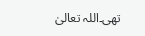تھی۔اللہ تعالیٰ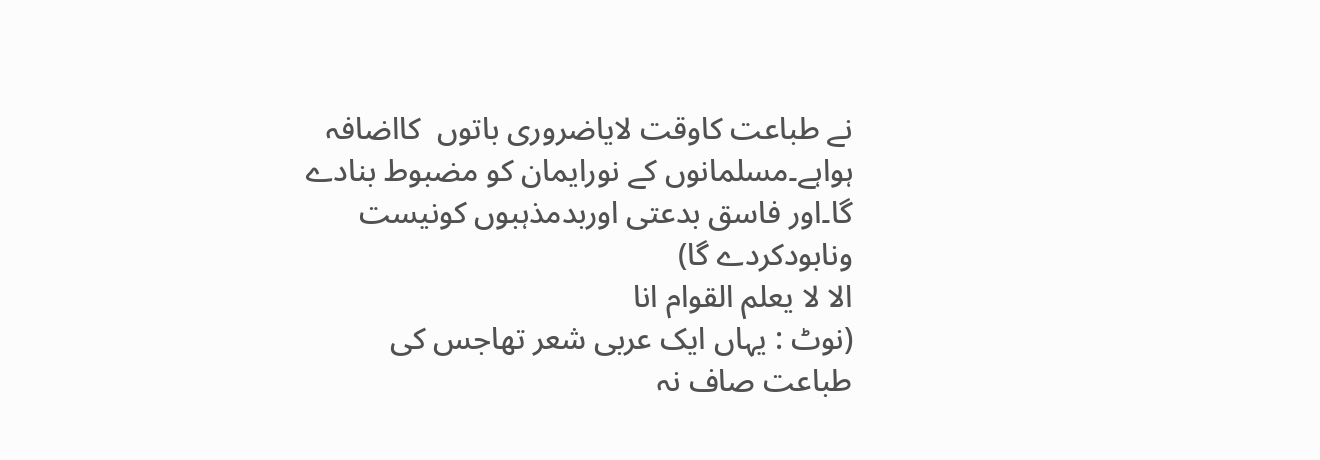نے طباعت کاوقت لایاضروری باتوں  کااضافہ ہواہے۔مسلمانوں کے نورایمان کو مضبوط بنادے گا۔اور فاسق بدعتی اوربدمذہبوں کونیست ونابودکردے گا)
الا لا یعلم القوام انا
(نوٹ : یہاں ایک عربی شعر تھاجس کی طباعت صاف نہ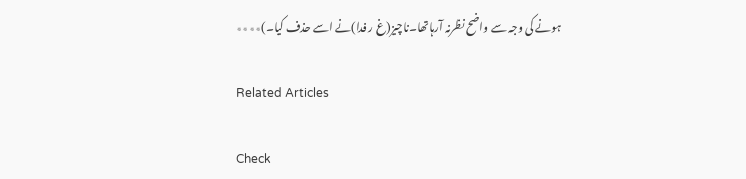ہونے کی وجہ سے واضح نظرنہ آرہاتھا۔ناچیز(غ ر فدا)نے اسے حذف کیا۔)٭٭٭٭

Related Articles

Check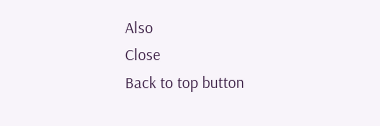Also
Close
Back to top button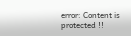error: Content is protected !!